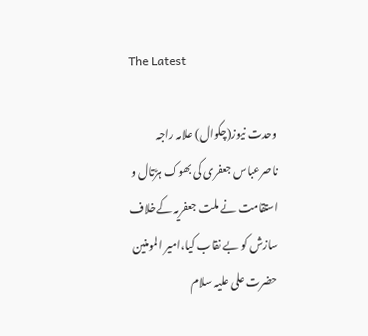The Latest

وحدت نیوز(چکوال) علامہ راجہ ناصرعباس جعفری کی بھوک ہڑتال و استقامت نے ملت جعفریہ کےخلاف سازش کو بے نقاب کیا،امیر المومنین حضرت علی علیہ سلام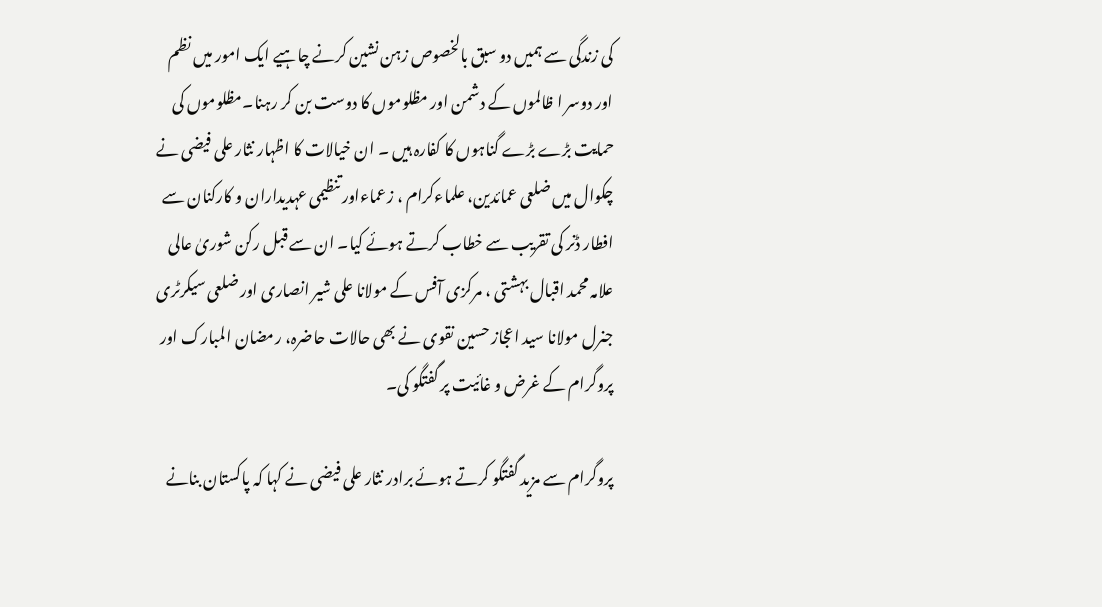کی زندگی سے ہمیں دو سبق بالخصوص زہن نشین کرنے چاہیے ایک امور میں نظم اور دوسر ا ظالموں کے دشمن اور مظلوموں کا دوست بن کر رہنا۔مظلوموں کی حمایت بڑے بڑے گناہوں کا کفارہ ہیں ۔ ان خیالات کا اظہار نثار علی فیضی نے چکوال میں ضلعی عمائدین، علماءکرام ، زعماءاور تنظیمی عہدیداران و کارکنان سے افطار ڈنر کی تقریب سے خطاب کرتے ہوئے کیا۔ ان سے قبل رکن شوریٰ عالی علامہ محمد اقبال بہشتی ، مرکزی آفس کے مولانا علی شیر انصاری اور ضلعی سیکرٹری جنرل مولانا سید اعجاز حسین نقوی نے بھی حالات حاضرہ، رمضان المبارک اور پروگرام کے غرض و غائیت پر گفتگو کی۔

پروگرام سے مزید گفتگو کرتے ہوئے برادر نثار علی فیضی نے کہا کہ پاکستان بنانے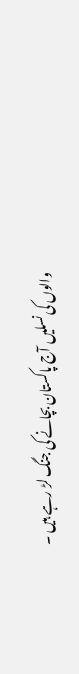والوں کی نسلیں آج پاکستان بچانے کی جنگ لڑ رہے ہیں ۔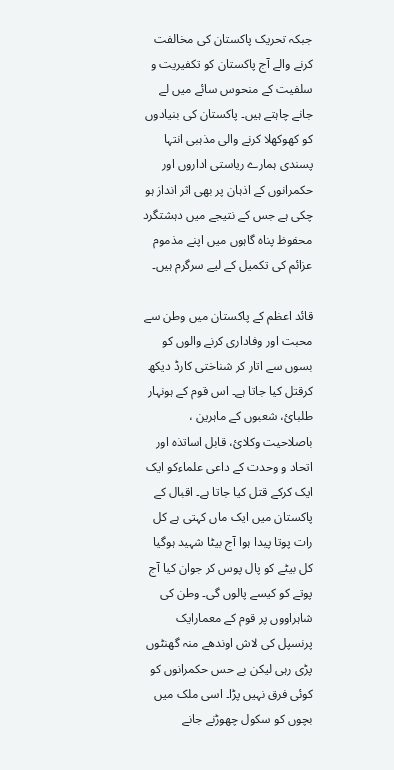جبکہ تحریک پاکستان کی مخالفت کرنے والے آج پاکستان کو تکفیریت و سلفیت کے منحوس سائے میں لے جانے چاہتے ہیں۔ پاکستان کی بنیادوں کو کھوکھلا کرنے والی مذہبی انتہا پسندی ہمارے ریاستی اداروں اور حکمرانوں کے اذہان پر بھی اثر انداز ہو چکی ہے جس کے نتیجے میں دہشتگرد محفوظ پناہ گاہوں میں اپنے مذموم عزائم کی تکمیل کے لیے سرگرم ہیں۔

قائد اعظم کے پاکستان میں وطن سے محبت اور وفاداری کرنے والوں کو بسوں سے اتار کر شناختی کارڈ دیکھ کرقتل کیا جاتا ہے۔ اس قوم کے ہونہار طلبائ، شعبوں کے ماہرین ، باصلاحیت وکلائ، قابل اساتذہ اور اتحاد و وحدت کے داعی علماءکو ایک ایک کرکے قتل کیا جاتا ہے۔ اقبال کے پاکستان میں ایک ماں کہتی ہے کل رات پوتا پیدا ہوا آج بیٹا شہید ہوگیا کل بیٹے کو پال پوس کر جوان کیا آج پوتے کو کیسے پالوں گی۔ وطن کی شاہراووں پر قوم کے معمارایک پرنسپل کی لاش اوندھے منہ گھنٹوں پڑی رہی لیکن بے حس حکمرانوں کو کوئی فرق نہیں پڑا۔ اسی ملک میں بچوں کو سکول چھوڑنے جانے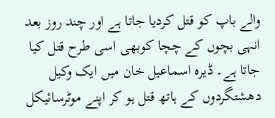والے باپ کو قتل کردیا جاتا ہے اور چند روز بعد انہی بچوں کے چچا کوبھی اسی طرح قتل کیا جاتا ہے۔ ڈیرہ اسماعیل خان میں ایک وکیل دھشتگردوں کے ہاتھ قتل ہو کر اپنے موٹرسائیکل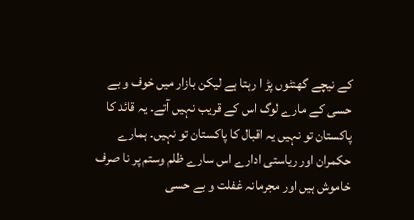کے نیچے گھنٹوں پڑ ا رہتا ہے لیکن بازار میں خوف و بے حسی کے مارے لوگ اس کے قریب نہیں آتے۔ یہ قائد کا پاکستان تو نہیں یہ اقبال کا پاکستان تو نہیں۔ ہمارے حکمران اور ریاستی ادارے اس سارے ظلم وستم پر نا صرف خاموش ہیں اور مجرمانہ غفلت و بے حسی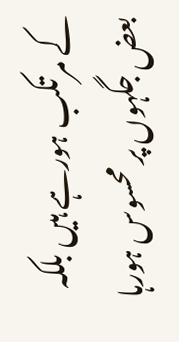کے مرتکب ہورہے ہیں بلکہ بعض جگہوں پر محسوس ہورہا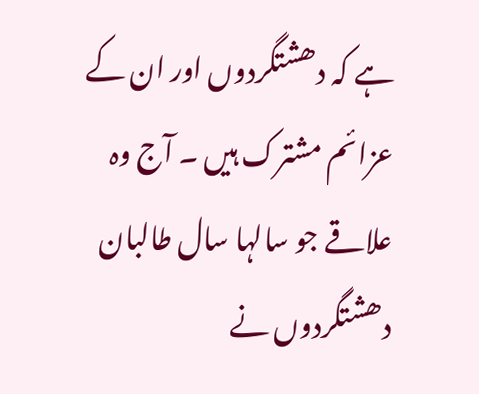ہے کہ دھشتگردوں اور ان کے عزائم مشترک ہیں ۔ آج وہ علاقے جو سالہا سال طالبان دھشتگردوں نے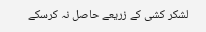لشکر کشی کے زریعے حاصل نہ کرسکے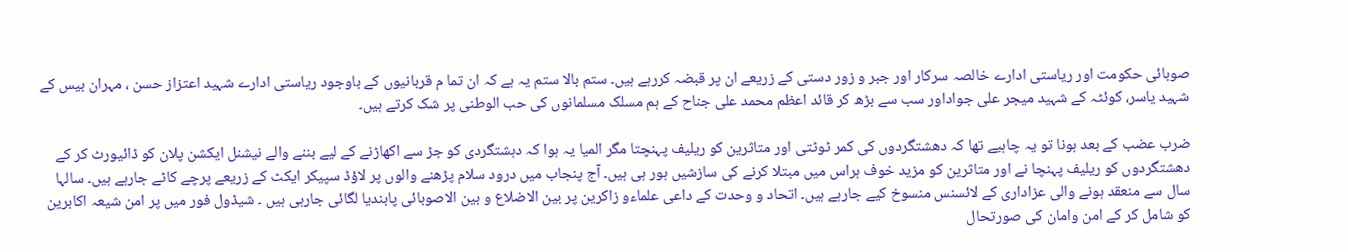صوبائی حکومت اور ریاستی ادارے خالصہ سرکار اور جبر و زور دستی کے زریعے ان پر قبضہ کررہے ہیں۔ ستم بالا ستم یہ ہے کہ ان تما م قربانیوں کے باوجود ریاستی ادارے شہید اعتزاز حسن ، مہران بیس کے شہید یاسر، کوئٹہ کے شہید میجر علی جواداور سب سے بڑھ کر قائد اعظم محمد علی جناح کے ہم مسلک مسلمانوں کی حب الوطنی پر شک کرتے ہیں۔

ضرب عضب کے بعد ہونا تو یہ چاہیے تھا کہ دھشتگردوں کی کمر ٹوٹتی اور متاثرین کو ریلیف پہنچتا مگر المیا یہ ہوا کہ دہشتگردی کو جڑ سے اکھاڑنے کے لیے بننے والے نیشنل ایکشن پلان کو ڈائیورٹ کر کے دھشتگردوں کو ریلیف پہنچا نے اور متاثرین کو مزید خوف ہراس میں مبتلا کرنے کی سازشیں ہور ہی ہیں۔ آج پنجاب میں درود سلام پڑھنے والوں پر لاؤڈ سپیکر ایکٹ کے زریعے پرچے کاٹے جارہے ہیں۔ سالہا سال سے منعقد ہونے والی عزاداری کے لائسنس منسوخ کیے جارہے ہیں۔ اتحاد و وحدت کے داعی علماءو زاکرین پر بین الاضلاع و بین الاصوبائی پابندیا لگائی جارہی ہیں ۔ شیڈول فور میں پر امن شیعہ اکابرین کو شامل کر کے امن وامان کی صورتحال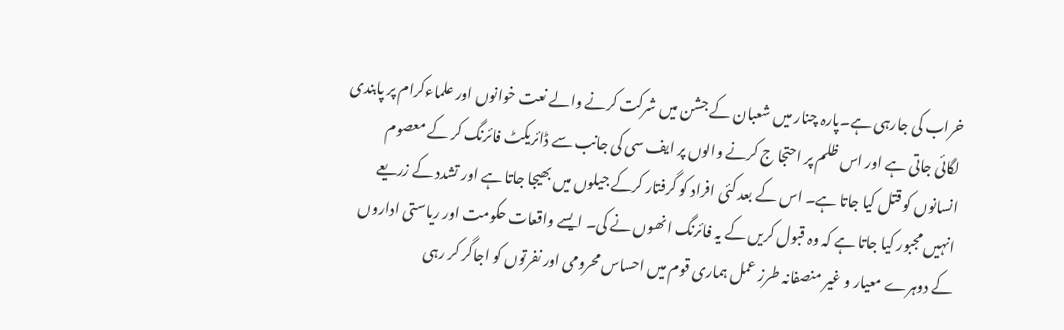خراب کی جارہی ہے۔پارہ چنار میں شعبان کے جشن میں شرکت کرنے والے نعت خوانوں اور علماءکرام پر پابندی لگائی جاتی ہے اور اس ظلم پر احتجا ج کرنے والوں پر ایف سی کی جانب سے ڈائریکٹ فائرنگ کر کے معصوم انسانوں کو قتل کیا جاتا ہے۔ اس کے بعد کئی افراد کو گرفتار کرکے جیلوں میں بھیجا جاتا ہے اور تشدد کے زریعے انہیں مجبور کیا جاتا ہے کہ وہ قبول کریں کے یہ فائرنگ انھوں نے کی۔ ایسے واقعات حکومت اور ریاستی اداروں کے دوہرے معیار و غیر منصفانہ طرز عمل ہماری قوم میں احساس محرومی اور نفرتوں کو اجاگر کر رہی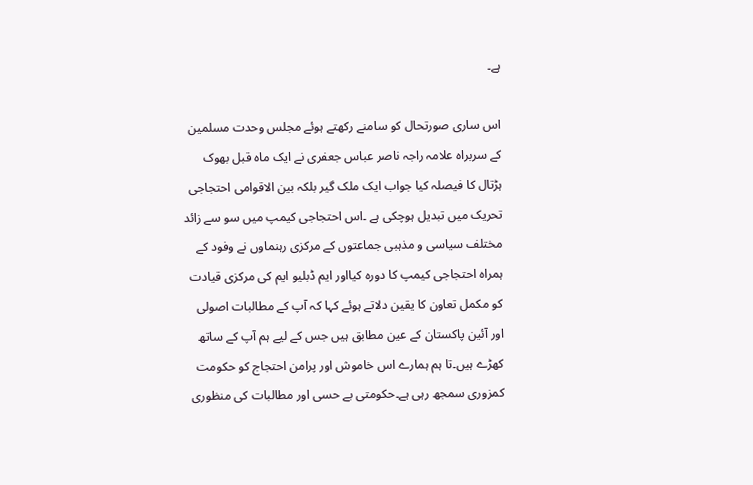ہے۔

اس ساری صورتحال کو سامنے رکھتے ہوئے مجلس وحدت مسلمین کے سربراہ علامہ راجہ ناصر عباس جعفری نے ایک ماہ قبل بھوک ہڑتال کا فیصلہ کیا جواب ایک ملک گیر بلکہ بین الاقوامی احتجاجی تحریک میں تبدیل ہوچکی ہے ۔اس احتجاجی کیمپ میں سو سے زائد مختلف سیاسی و مذہبی جماعتوں کے مرکزی رہنماوں نے وفود کے ہمراہ احتجاجی کیمپ کا دورہ کیااور ایم ڈبلیو ایم کی مرکزی قیادت کو مکمل تعاون کا یقین دلاتے ہوئے کہا کہ آپ کے مطالبات اصولی اور آئین پاکستان کے عین مطابق ہیں جس کے لیے ہم آپ کے ساتھ کھڑے ہیں۔تا ہم ہمارے اس خاموش اور پرامن احتجاج کو حکومت کمزوری سمجھ رہی ہے۔حکومتی بے حسی اور مطالبات کی منظوری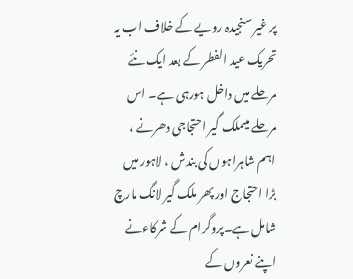پر غیر سنجیدہ رویے کے خلاف اب یہ تحریک عید الفطر کے بعد ایک نئے مرحلے میں داخل ہورہی ہے۔ اس مرحلے میںملک گیر احتجاجی دھرنے ، اہم شاہراہوں کی بندش ، لاہور میں بڑا احتجاج اور پھر ملک گیر لانگ مارچ شامل ہے۔پروگرام کے شرکاءنے اپنے نعروں کے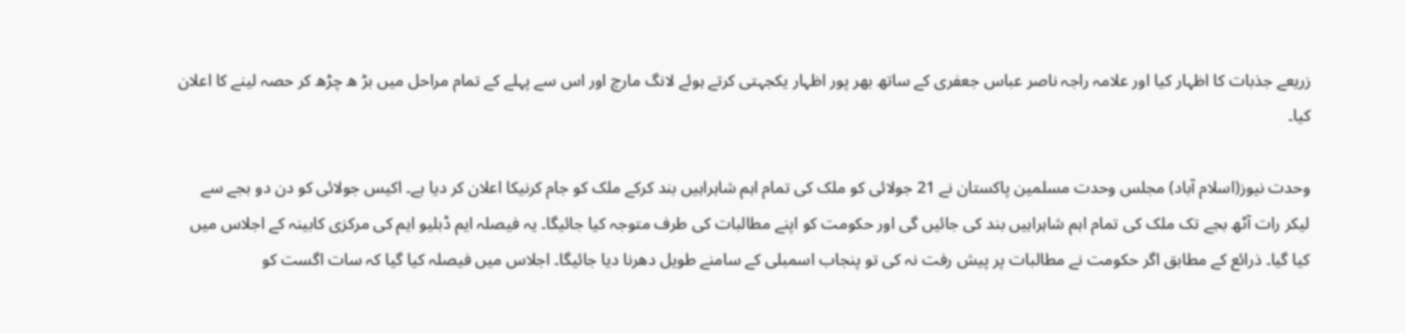زریعے جذبات کا اظہار کیا اور علامہ راجہ ناصر عباس جعفری کے ساتھ بھر پور اظہار یکجہتی کرتے ہوئے لانگ مارچ اور اس سے پہلے کے تمام مراحل میں بڑ ھ چڑھ کر حصہ لینے کا اعلان کیا۔

وحدت نیوز(اسلام آباد) مجلس وحدت مسلمین پاکستان نے 21 جولائی کو ملک کی تمام اہم شاہراہیں بند کرکے ملک کو جام کرنیکا اعلان کر دیا ہے۔ اکیس جولائی کو دن دو بجے سے لیکر رات آٹھ بجے تک ملک کی تمام اہم شاہراہیں بند کی جائیں گی اور حکومت کو اپنے مطالبات کی طرف متوجہ کیا جائیگا۔ یہ فیصلہ ایم ڈبلیو ایم کی مرکزی کابینہ کے اجلاس میں کیا گیا۔ ذرائع کے مطابق اگر حکومت نے مطالبات پر پیش رفت نہ کی تو پنجاب اسمبلی کے سامنے طویل دھرنا دیا جائیگا۔ اجلاس میں فیصلہ کیا گیا کہ سات اگست کو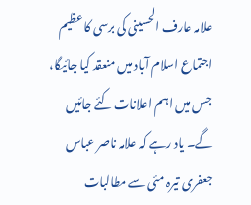علامہ عارف الحسینی کی برسی کا عظیم اجتماع اسلام آباد میں منعقد کیا جائیگا، جس میں اہم اعلانات کئے جائیں گے۔ یاد رہے کہ علامہ ناصر عباس جعفری تیرہ مئی سے مطالبات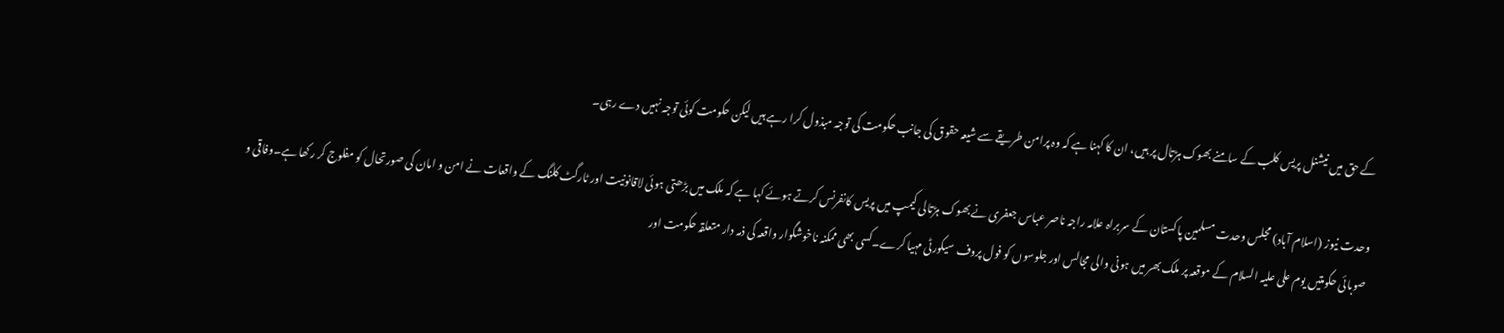کے حق میں نیشنل پریس کلب کے سامنے بھوک ہڑتال پر ہیں، ان کا کہنا ہے کہ وہ پرامن طریقے سے شیعہ حقوق کی جانب حکومت کی توجہ مبذول کرا رہے ہیں لیکن حکومت کوئی توجہ نہیں دے رہی۔

وحدت نیوز (اسلام آباد) مجلس وحدت مسلمین پاکستان کے سربراہ علامہ راجہ ناصر عباس جعفری نے بھوک ہڑتالی کیمپ میں پریس کانفرنس کرتے ہوئے کہا ہے کہ ملک میں بڑھتی ہوئی لاقانونیت اور ٹارگٹ کلنگ کے واقعات نے امن و امان کی صورتحال کو مفلوج کر رکھا ہے۔وفاقی و صوبائی حکومتیں یوم علی علیہ السلام کے موقعہ پر ملک بھر میں ہونی والی مجالس اور جلوسوں کو فول پروف سیکورٹی مہیا کرے۔کسی بھی ممکنہ ناخوشگوار واقعہ کی ذمہ دار متعلقہ حکومت اور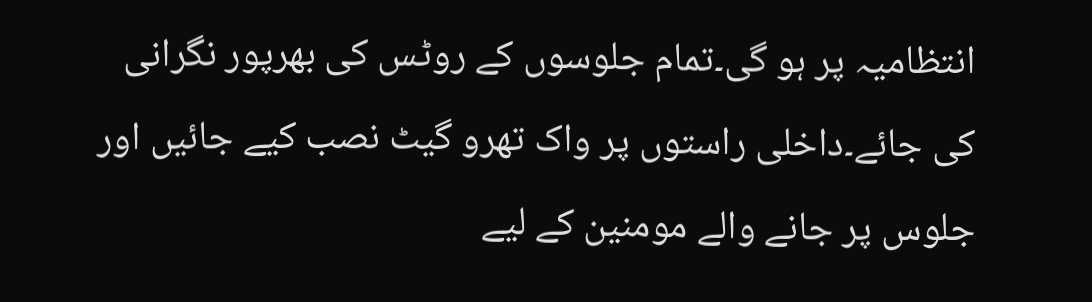انتظامیہ پر ہو گی۔تمام جلوسوں کے روٹس کی بھرپور نگرانی کی جائے۔داخلی راستوں پر واک تھرو گیٹ نصب کیے جائیں اور جلوس پر جانے والے مومنین کے لیے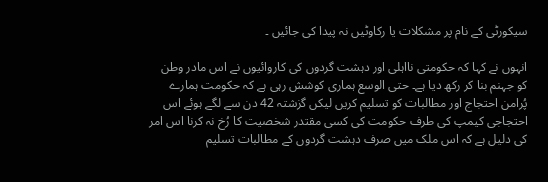سیکورٹی کے نام پر مشکلات یا رکاوٹیں نہ پیدا کی جائیں ۔

انہوں نے کہا کہ حکومتی نااہلی اور دہشت گردوں کی کاروائیوں نے اس مادر وطن کو جہنم بنا کر رکھ دیا ہے۔ حتی الوسع ہماری کوشش رہی ہے کہ حکومت ہمارے پُرامن احتجاج اور مطالبات کو تسلیم کریں لیکں گزشتہ 42 دن سے لگے ہوئے اس احتجاجی کیمپ کی طرف حکومت کی کسی مقتدر شخصیت کا رُخ نہ کرنا اس امر کی دلیل ہے کہ اس ملک میں صرف دہشت گردوں کے مطالبات تسلیم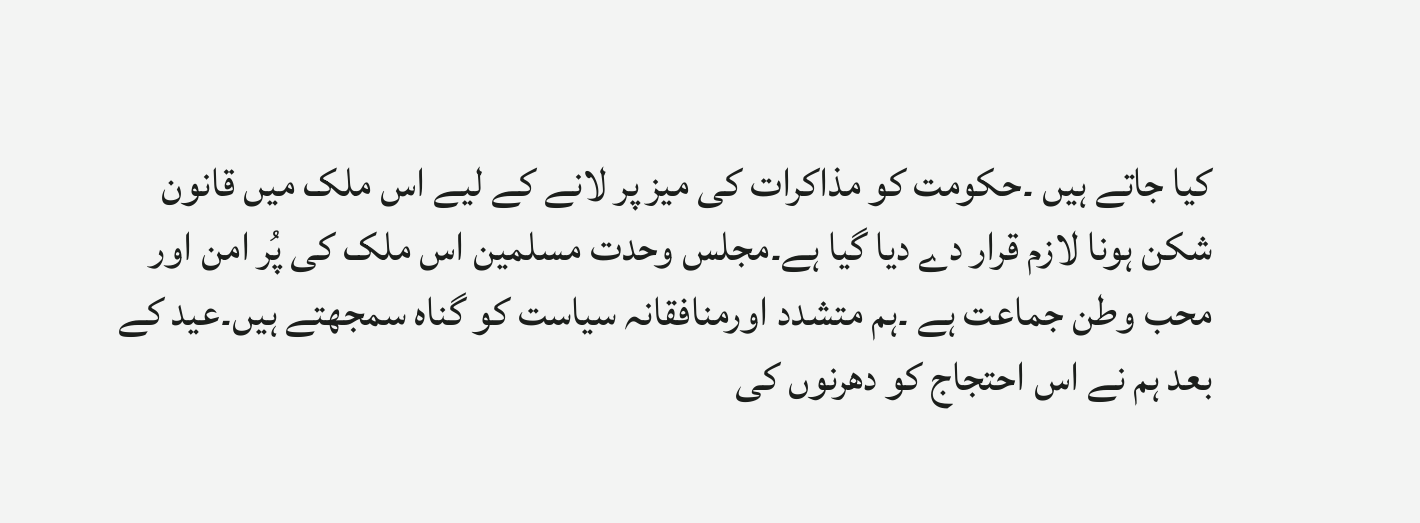کیا جاتے ہیں ۔حکومت کو مذاکرات کی میز پر لانے کے لیے اس ملک میں قانون شکن ہونا لازم قرار دے دیا گیا ہے۔مجلس وحدت مسلمین اس ملک کی پُر امن اور محب وطن جماعت ہے ۔ہم متشدد اورمنافقانہ سیاست کو گناہ سمجھتے ہیں۔عید کے بعد ہم نے اس احتجاج کو دھرنوں کی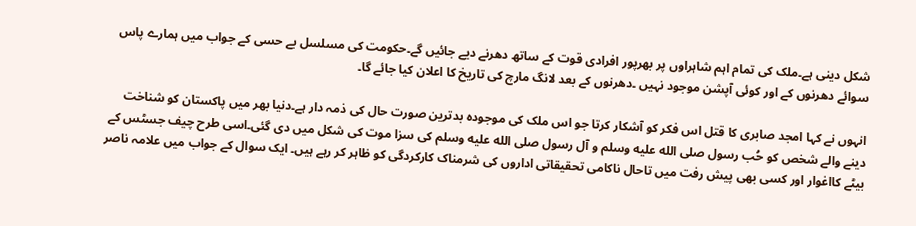شکل دینی ہے۔ملک کی تمام اہم شاہراوں پر بھرپور افرادی قوت کے ساتھ دھرنے دیے جائیں گے۔حکومت کی مسلسل بے حسی کے جواب میں ہمارے پاس سوائے دھرنوں کے اور کوئی آپشن موجود نہیں ۔دھرنوں کے بعد لانگ مارچ کی تاریخ کا اعلان کیا جائے گا۔

انہوں نے کہا امجد صابری کا قتل اس فکر کو آشکار کرتا جو اس ملک کی موجودہ بدترین صورت حال کی ذمہ دار ہے۔دنیا بھر میں پاکستان کو شناخت دینے والے شخص کو حُب رسول صلى الله عليه وسلم و آل رسول صلى الله عليه وسلم کی سزا موت کی شکل میں دی گئی۔اسی طرح چیف جسٹس کے بیٹے کااغوار اور کسی بھی پیش رفت میں تاحال ناکامی تحقیقاتی اداروں کی شرمناک کارکردگی کو ظاہر کر رہے ہیں۔ ایک سوال کے جواب میں علامہ ناصر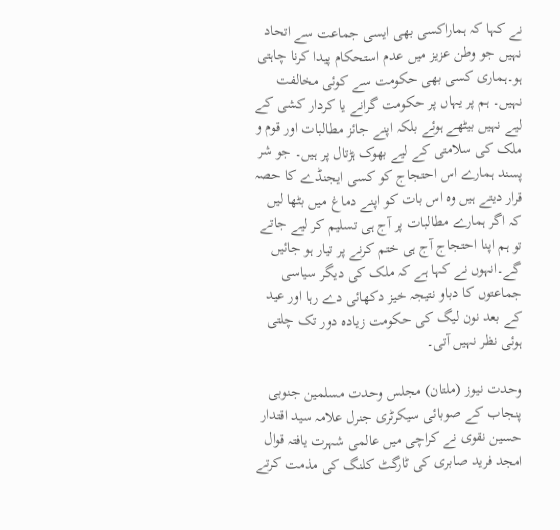نے کہا کہ ہماراکسی بھی ایسی جماعت سے اتحاد نہیں جو وطن عزیز میں عدم استحکام پیدا کرنا چاہتی ہو۔ہماری کسی بھی حکومت سے کوئی مخالفت نہیں۔ ہم پر یہاں پر حکومت گرانے یا کردار کشی کے لیے نہیں بیٹھے ہوئے بلکہ اپنے جائز مطالبات اور قوم و ملک کی سلامتی کے لیے بھوک ہڑتال پر ہیں۔ جو شر پسند ہمارے اس احتجاج کو کسی ایجنڈے کا حصہ قرار دیتے ہیں وہ اس بات کو اپنے دماغ میں بٹھا لیں کہ اگر ہمارے مطالبات پر آج ہی تسلیم کر لیے جاتے تو ہم اپنا احتجاج آج ہی ختم کرنے پر تیار ہو جائیں گے۔انہوں نے کہا ہے کہ ملک کی دیگر سیاسی جماعتوں کا دباو نتیجہ خیز دکھائی دے رہا اور عید کے بعد نون لیگ کی حکومت زیادہ دور تک چلتی ہوئی نظر نہیں آتی۔

وحدت نیوز (ملتان) مجلس وحدت مسلمین جنوبی پنجاب کے صوبائی سیکرٹری جنرل علامہ سید اقتدار حسین نقوی نے کراچی میں عالمی شہرت یافتہ قوال امجد فرید صابری کی ٹارگٹ کلنگ کی مذمت کرتے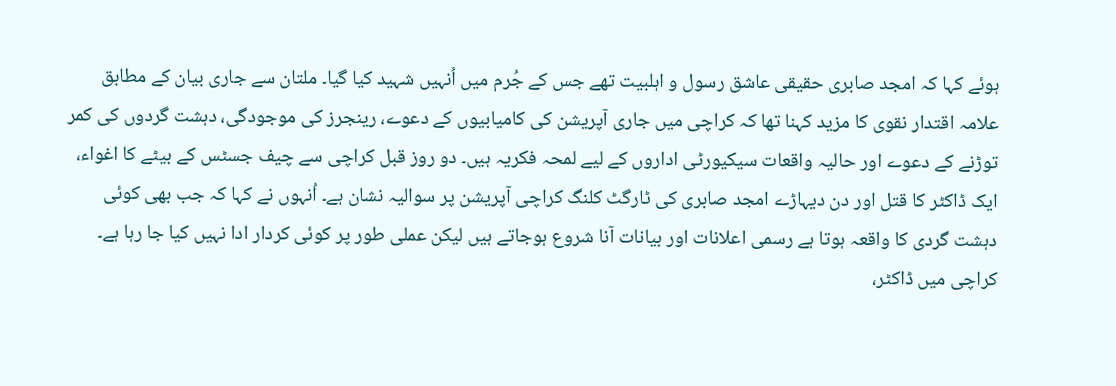ہوئے کہا کہ امجد صابری حقیقی عاشق رسول و اہلبیت تھے جس کے جُرم میں اُنہیں شہید کیا گیا۔ ملتان سے جاری بیان کے مطابق علامہ اقتدار نقوی کا مزید کہنا تھا کہ کراچی میں جاری آپریشن کی کامیابیوں کے دعوے، رینجرز کی موجودگی، دہشت گردوں کی کمر توڑنے کے دعوے اور حالیہ واقعات سیکیورٹی اداروں کے لیے لمحہ فکریہ ہیں۔ دو روز قبل کراچی سے چیف جسٹس کے بیٹے کا اغواء، ایک ڈاکٹر کا قتل اور دن دیہاڑے امجد صابری کی ٹارگٹ کلنگ کراچی آپریشن پر سوالیہ نشان ہے۔ اُنہوں نے کہا کہ جب بھی کوئی دہشت گردی کا واقعہ ہوتا ہے رسمی اعلانات اور بیانات آنا شروع ہوجاتے ہیں لیکن عملی طور پر کوئی کردار ادا نہیں کیا جا رہا ہے۔ کراچی میں ڈاکٹر،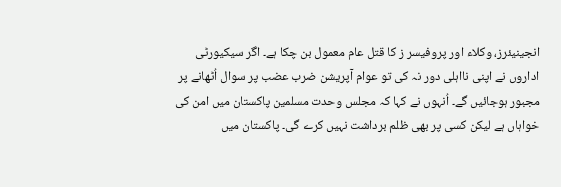انجینیئرز، وکلاء اور پروفیسر ز کا قتل عام معمول بن چکا ہے۔ اگر سیکیورٹی اداروں نے اپنی نااہلی دور نہ کی تو عوام آپریشن ضرب عضب پر سوال اُٹھانے پر مجبور ہوجائیں گے۔ اُنہوں نے کہا کہ مجلس وحدت مسلمین پاکستان میں امن کی خواہاں ہے لیکن کسی پر بھی ظلم برداشت نہیں کرے گی۔ پاکستان میں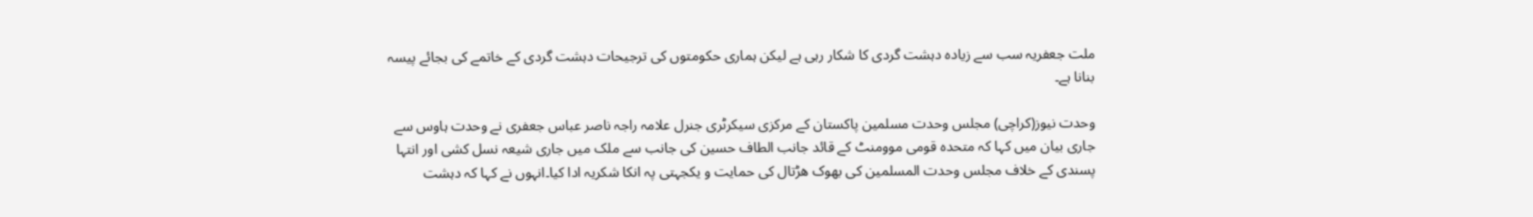ملت جعفریہ سب سے زیادہ دہشت گردی کا شکار رہی ہے لیکن ہماری حکومتوں کی ترجیحات دہشت گردی کے خاتمے کی بجائے پیسہ بنانا ہے۔

وحدت نیوز(کراچی) مجلس وحدت مسلمین پاکستان کے مرکزی سیکرٹری جنرل علامہ راجہ ناصر عباس جعفری نے وحدت ہاوس سے جاری بیان میں کہا کہ متحدہ قومی موومنٹ کے قائد جانب الطاف حسین کی جانب سے ملک میں جاری شیعہ نسل کشی اور انتہا پسندی کے خلاف مجلس وحدت المسلمین کی بھوک ھڑتال کی حمایت و یکجہتی پہ انکا شکریہ ادا کیا۔انہوں نے کہا کہ دہشت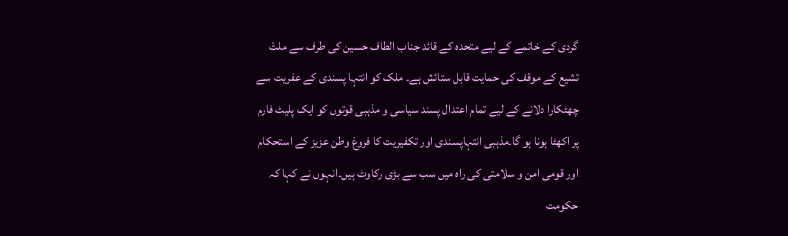گردی کے خاتمے کے لیے متحدہ کے قائد جناب الطاف حسین کی طرف سے ملتْ تشیع کے موقف کی حمایت قابل ستائش ہے۔ ملک کو انتہا پسندی کے عفریت سے چھٹکارا دلانے کے لیے تمام اعتدال پسند سیاسی و مذہبی قوتوں کو ایک پلیٹ فارم پر اکھٹا ہونا ہو گا۔مذہبی انتہاپسندی اور تکفیریت کا فروغ وطن عزیز کے استحکام اور قومی امن و سلامتی کی راہ میں سب سے بڑی رکاوٹ ہیں۔انہوں نے کہا کہ حکومت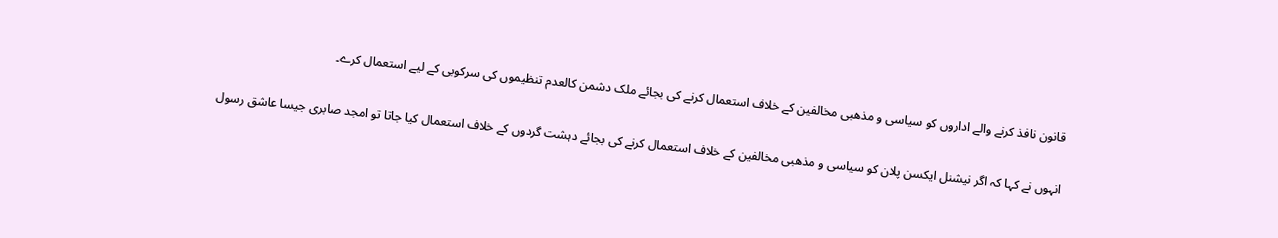قانون نافذ کرنے والے اداروں کو سیاسی و مذھبی مخالفین کے خلاف استعمال کرنے کی بجائے ملک دشمن کالعدم تنظیموں کی سرکوبی کے لیے استعمال کرے۔

انہوں نے کہا کہ اگر نیشنل ایکسن پلان کو سیاسی و مذھبی مخالفین کے خلاف استعمال کرنے کی بجائے دہشت گردوں کے خلاف استعمال کیا جاتا تو امجد صابری جیسا عاشق رسول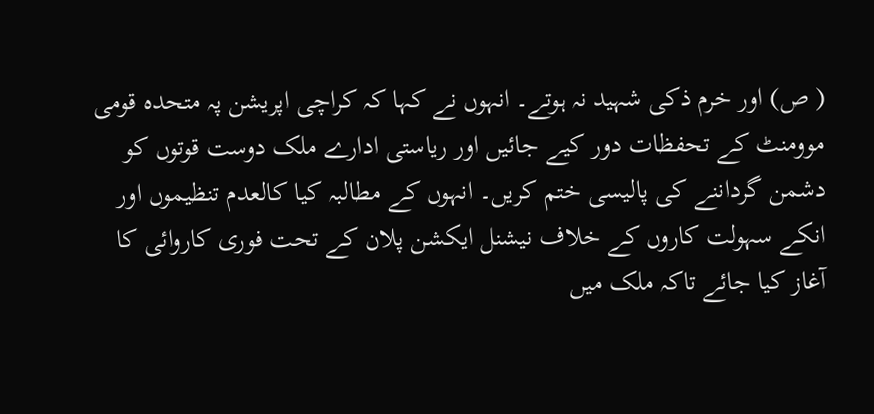( ص) اور خرم ذکی شہید نہ ہوتے۔ انہوں نے کہا کہ کراچی اپریشن پہ متحدہ قومی موومنٹ کے تحفظات دور کیے جائیں اور ریاستی ادارے ملک دوست قوتوں کو دشمن گرداننے کی پالیسی ختم کریں۔ انہوں کے مطالبہ کیا کالعدم تنظیموں اور انکے سہولت کاروں کے خلاف نیشنل ایکشن پلان کے تحت فوری کاروائی کا آغاز کیا جائے تاکہ ملک میں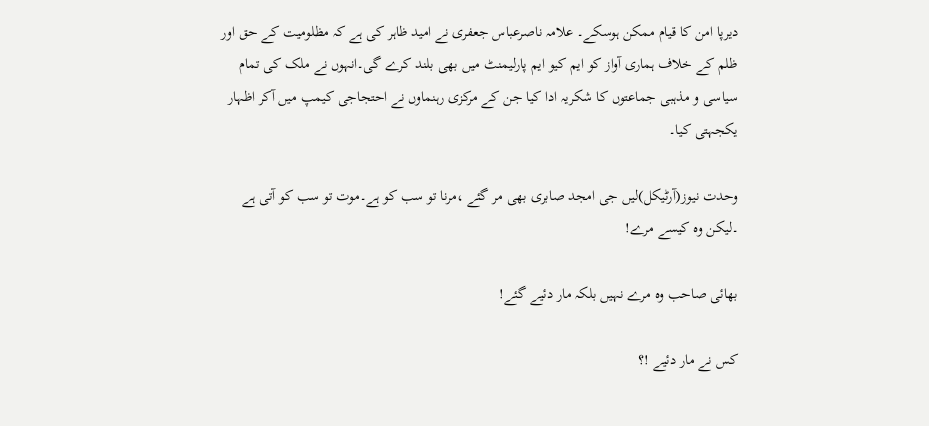دیرپا امن کا قیام ممکن ہوسکے۔ علامہ ناصرعباس جعفری نے امید ظاہر کی ہے کہ مظلومیت کے حق اور ظلم کے خلاف ہماری آواز کو ایم کیو ایم پارلیمنٹ میں بھی بلند کرے گی۔انہوں نے ملک کی تمام سیاسی و مذہبی جماعتوں کا شکریہ ادا کیا جن کے مرکزی رہنماوں نے احتجاجی کیمپ میں آکر اظہار یکجہتی کیا۔

وحدت نیوز(آرٹیکل)لیں جی امجد صابری بھی مر گئے ،مرنا تو سب کو ہے۔موت تو سب کو آتی ہے ۔لیکن وہ کیسے مرے!

بھائی صاحب وہ مرے نہیں بلکہ مار دئیے گئے!

کس نے مار دئیے !؟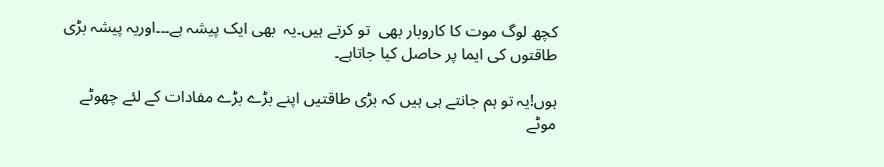کچھ لوگ موت کا کاروبار بھی  تو کرتے ہیں۔یہ  بھی ایک پیشہ ہے۔۔۔اوریہ پیشہ بڑی طاقتوں کی ایما پر حاصل کیا جاتاہے۔

ہوں!یہ تو ہم جانتے ہی ہیں کہ بڑی طاقتیں اپنے بڑے بڑے مفادات کے لئے چھوٹے موٹے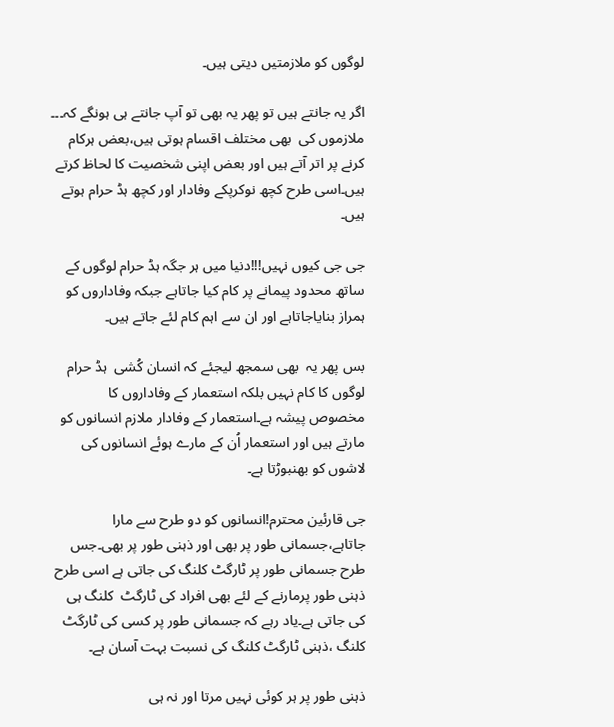لوگوں کو ملازمتیں دیتی ہیں۔

اگر یہ جانتے ہیں تو پھر یہ بھی تو آپ جانتے ہی ہونگے کہ۔۔۔ ملازموں کی  بھی مختلف اقسام ہوتی ہیں،بعض ہرکام کرنے پر اتر آتے ہیں اور بعض اپنی شخصیت کا لحاظ کرتے ہیں۔اسی طرح کچھ نوکرپکے وفادار اور کچھ ہڈ حرام ہوتے ہیں۔

جی جی کیوں نہیں!!!دنیا میں ہر جگہ ہڈ حرام لوگوں کے ساتھ محدود پیمانے پر کام کیا جاتاہے جبکہ وفاداروں کو ہمراز بنایاجاتاہے اور ان سے اہم کام لئے جاتے ہیں۔

بس پھر یہ  بھی سمجھ لیجئے کہ انسان کُشی  ہڈ حرام لوگوں کا کام نہیں بلکہ استعمار کے وفاداروں کا مخصوص پیشہ ہے۔استعمار کے وفادار ملازم انسانوں کو مارتے ہیں اور استعمار اُن کے مارے ہوئے انسانوں کی لاشوں کو بھنبوڑتا ہے۔

جی قارئین محترم!انسانوں کو دو طرح سے مارا جاتاہے،جسمانی طور پر بھی اور ذہنی طور پر بھی۔جس طرح جسمانی طور پر ٹارگٹ کلنگ کی جاتی ہے اسی طرح ذہنی طور پرمارنے کے لئے بھی افراد کی ٹارگٹ  کلنگ ہی کی جاتی ہے۔یاد رہے کہ جسمانی طور پر کسی کی ٹارگٹ کلنگ ،ذہنی ٹارگٹ کلنگ کی نسبت بہت آسان ہے۔

ذہنی طور پر ہر کوئی نہیں مرتا اور نہ ہی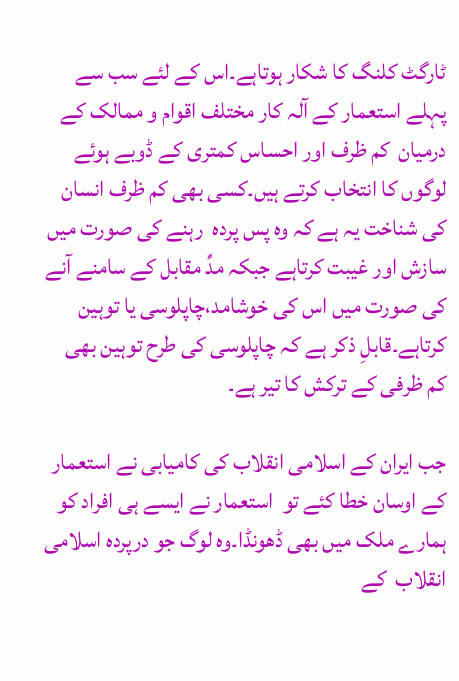ٹارگٹ کلنگ کا شکار ہوتاہے۔اس کے لئے سب سے پہلے استعمار کے آلہ کار مختلف اقوام و ممالک کے درمیان  کم ظرف اور احساس کمتری کے ڈوبے ہوئے لوگوں کا انتخاب کرتے ہیں۔کسی بھی کم ظرف انسان کی شناخت یہ ہے کہ وہ پس پردہ  رہنے کی صورت میں سازش اور غیبت کرتاہے جبکہ مدِّ مقابل کے سامنے آنے کی صورت میں اس کی خوشامد،چاپلوسی یا توہین کرتاہے۔قابلِ ذکر ہے کہ چاپلوسی کی طرح توہین بھی کم ظرفی کے ترکش کا تیر ہے۔

جب ایران کے اسلامی انقلاب کی کامیابی نے استعمار کے اوسان خطا کئے تو  استعمار نے ایسے ہی افراد کو ہمارے ملک میں بھی ڈھونڈا۔وہ لوگ جو درپردہ اسلامی انقلاب  کے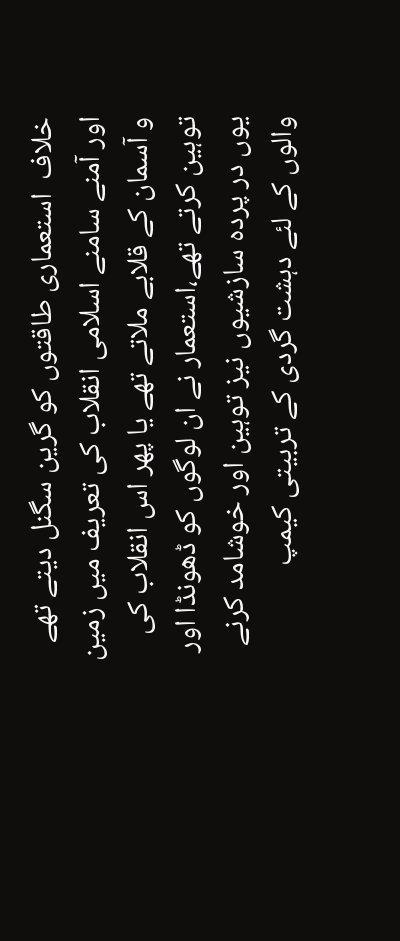خلاف  استعماری طاقتوں کو گرین سگنل دیتے تھے اور آمنے سامنے اسلامی انقلاب کی تعریف میں زمین و آسمان کے قلابے ملاتے تھے یا پھر اس انقلاب کی توہین کرتے تھے،استعمار نے ان لوگوں کو ڈھونڈا اور یوں در پردہ سازشیوں نیز توہین اور خوشامد کرنے والوں کے لئے دہشت گردی کے تربیتی کیمپ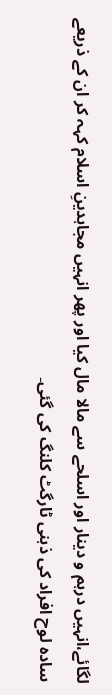لگائے،انہیں درہم و دینار اور اسلحے سے مالا مال کیا اور پھر انہیں مجاہدینِ اسلام کہہ کر ان کے ذریعے سادہ لوح افراد کی ذہنی ٹارگٹ کلنگ کی گئی۔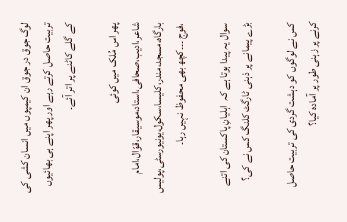لوگ جوق در جوق ان کیمپوں میں انسان کشی کی تربیت حاصل کرتے رہے اور پھر اپنے ہی بھائیوں کے گلے کاٹنے پر اتر آئے۔

پھر اس مُلک میں کوئی شاعر،ادیب،صحافی،استاد،موسیقار،قوّال،امام بارگاہ،مسجد،مندر،کلیسا،سکول،یونیورسٹی،پولیس ،فوج ۔۔۔کچھ بھی محفوظ نہیں رہا۔

سوال یہ پیدا ہوتا ہے کہ  اہلیانِ پاکستان کی اتنے بڑے پیمانے پر ذہنی ٹارگٹ کلنگ کس نے کی؟

کس نے لوگوں کو دہشت گردی کی تربیت حاصل کرنے پر زہنی طور پر آمادہ کیا؟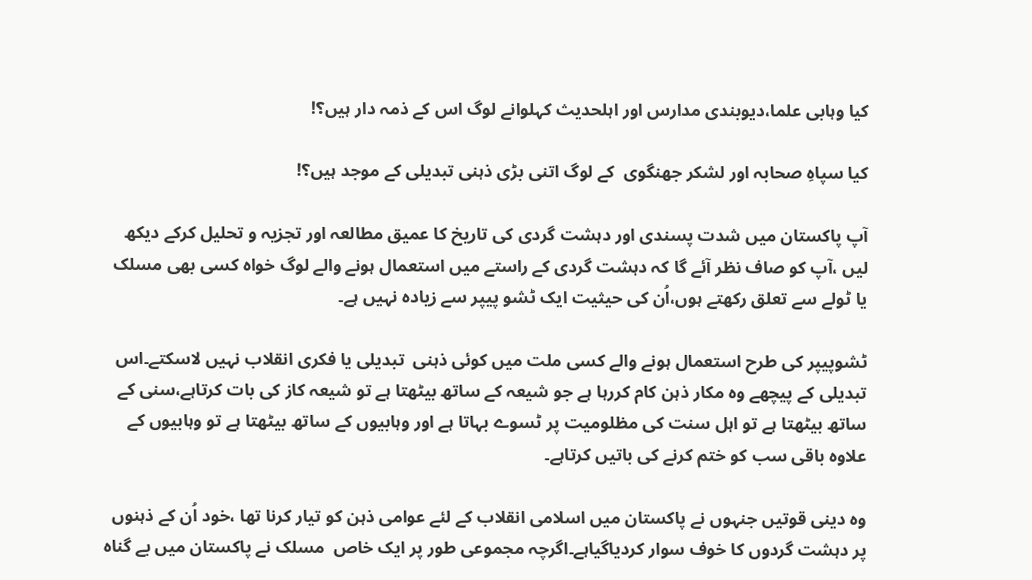کیا وہابی علما،دیوبندی مدارس اور اہلحدیث کہلوانے لوگ اس کے ذمہ دار ہیں؟!

کیا سپاہِ صحابہ اور لشکر جھنگوی  کے لوگ اتنی بڑی ذہنی تبدیلی کے موجد ہیں؟!

آپ پاکستان میں شدت پسندی اور دہشت گردی کی تاریخ کا عمیق مطالعہ اور تجزیہ و تحلیل کرکے دیکھ لیں ،آپ کو صاف نظر آئے گا کہ دہشت گردی کے راستے میں استعمال ہونے والے لوگ خواہ کسی بھی مسلک یا ٹولے سے تعلق رکھتے ہوں،اُن کی حیثیت ایک ٹشو پیپر سے زیادہ نہیں ہے۔

ٹشوپیپر کی طرح استعمال ہونے والے کسی ملت میں کوئی ذہنی  تبدیلی یا فکری انقلاب نہیں لاسکتے۔اس تبدیلی کے پیچھے وہ مکار ذہن کام کررہا ہے جو شیعہ کے ساتھ بیٹھتا ہے تو شیعہ کاز کی بات کرتاہے،سنی کے ساتھ بیٹھتا ہے تو اہل سنت کی مظلومیت پر ٹسوے بہاتا ہے اور وہابیوں کے ساتھ بیٹھتا ہے تو وہابیوں کے علاوہ باقی سب کو ختم کرنے کی باتیں کرتاہے۔

وہ دینی قوتیں جنہوں نے پاکستان میں اسلامی انقلاب کے لئے عوامی ذہن کو تیار کرنا تھا ،خود اُن کے ذہنوں پر دہشت گردوں کا خوف سوار کردیاگیاہے۔اگرچہ مجموعی طور پر ایک خاص  مسلک نے پاکستان میں بے گناہ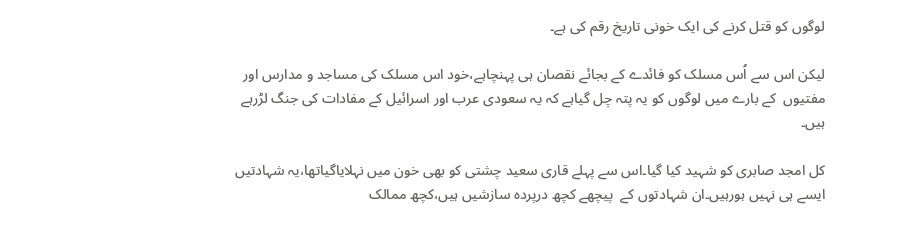لوگوں کو قتل کرنے کی ایک خونی تاریخ رقم کی ہے۔

لیکن اس سے اُس مسلک کو فائدے کے بجائے نقصان ہی پہنچاہے،خود اس مسلک کی مساجد و مدارس اور مفتیوں  کے بارے میں لوگوں کو یہ پتہ چل گیاہے کہ یہ سعودی عرب اور اسرائیل کے مفادات کی جنگ لڑرہے ہیں۔

کل امجد صابری کو شہید کیا گیا۔اس سے پہلے قاری سعید چشتی کو بھی خون میں نہلایاگیاتھا،یہ شہادتیں ایسے ہی نہیں ہورہیں۔ان شہادتوں کے  پیچھے کچھ درپردہ سازشیں ہیں،کچھ ممالک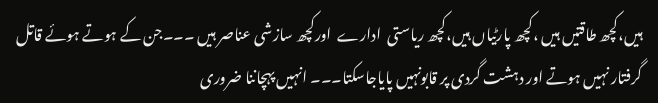ہیں،کچھ طاقتیں ہیں ،کچھ پارٹیاں ہیں،کچھ ریاستی  ادارے  اورکچھ سازشی عناصر ہیں ۔۔۔جن کے ہوتے ہوئے قاتل گرفتار نہیں ہوتے اور دہشت گردی پر قابونہیں پایاجاسکتا۔۔۔ انہیں پہچاننا ضروری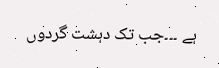ہے ۔۔۔جب تک دہشت گردوں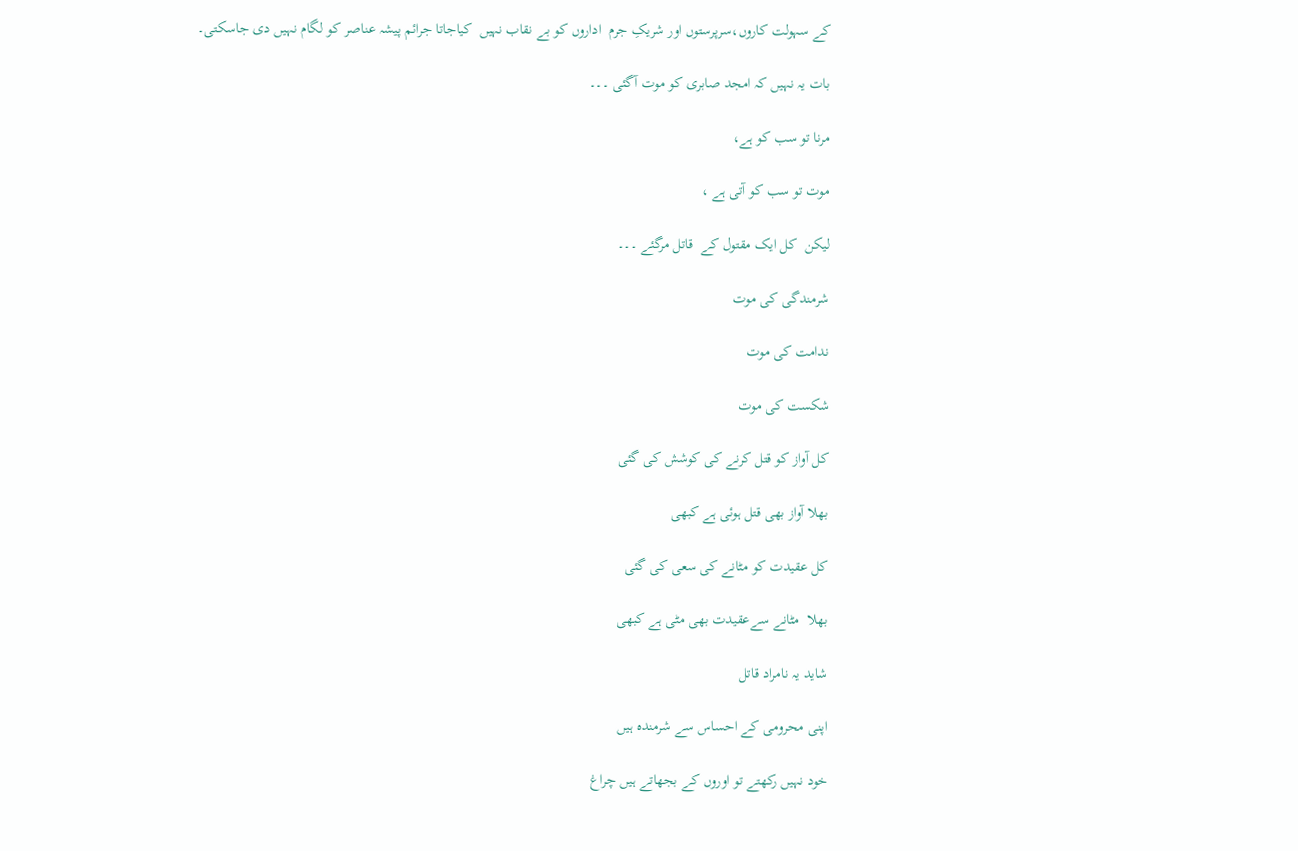کے سہولت کاروں،سرپرستوں اور شریکِ جرم  اداروں کو بے نقاب نہیں  کیاجاتا جرائم پیشہ عناصر کو لگام نہیں دی جاسکتی۔

بات یہ نہیں کہ امجد صابری کو موت آگئی ۔۔۔

مرنا تو سب کو ہے،

موت تو سب کو آتی ہے ،

لیکن  کل ایک مقتول کے  قاتل مرگئے ۔۔۔

شرمندگی کی موت

ندامت کی موت

شکست کی موت

کل آواز کو قتل کرنے کی کوشش کی گئی

بھلا آواز بھی قتل ہوئی ہے کبھی

کل عقیدت کو مٹانے کی سعی کی گئی

بھلا  مٹانے سےعقیدت بھی مٹی ہے کبھی

شاید یہ نامراد قاتل

اپنی محرومی کے احساس سے شرمندہ ہیں

خود نہیں رکھتے تو اوروں کے بجھاتے ہیں چراغ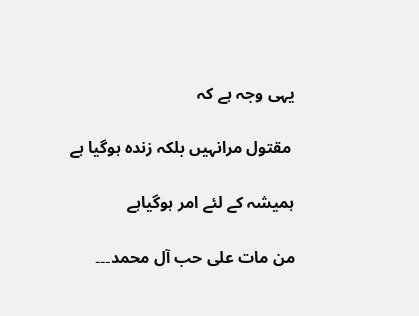یہی وجہ ہے کہ

 مقتول مرانہیں بلکہ زندہ ہوگیا ہے

ہمیشہ کے لئے امر ہوگیاہے

من مات علی حب آل محمد۔۔۔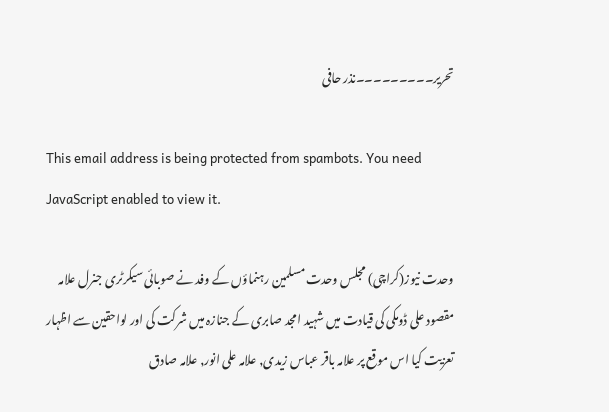تحریر۔۔۔۔۔۔۔۔۔نذر حافی

This email address is being protected from spambots. You need JavaScript enabled to view it.

وحدت نیوز(کراچی) مجلس وحدت مسلمین رہنماؤں کے وفد نے صوبائی سیکرٹری جنرل علامہ مقصود علی ڈومکی کی قیادت میں شہید امجد صابری کے جنازہ میں شرکت کی اور لواحقین سے اظہار تعزیت کیا اس موقع پر علامہ باقر عباس زیدی, علامہ علی انور, علامہ صادق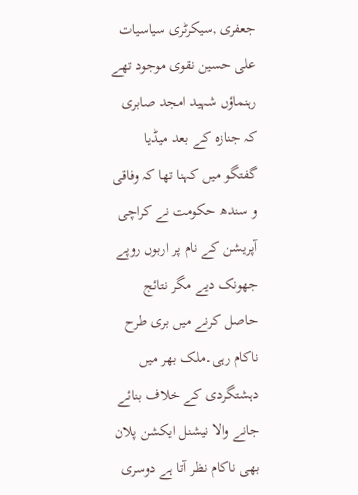جعفری ,سیکرٹری سیاسیات علی حسین نقوی موجود تھے رہنماؤں شہید امجد صابری کہ جنازہ کے بعد میڈیا گفتگو میں کہنا تھا کہ وفاقی و سندھ حکومت نے کراچی آپریشن کے نام پر اربوں روپے جھونک دیے مگر نتائج حاصل کرنے میں بری طرح ناکام رہی۔ملک بھر میں دہشتگردی کے خلاف بنائے جانے والا نیشنل ایکشن پلان بھی ناکام نظر آتا ہے دوسری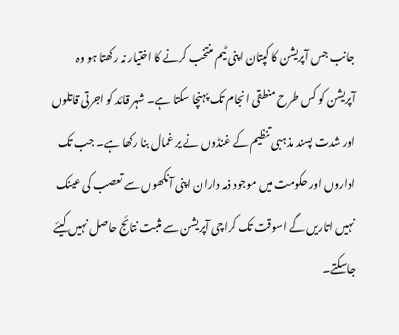جانب جس آپریشن کا کپتان اپنی ٹیم منتخب کرنے کا اختیار نہ رکھتا ہو وہ آپریشن کو کس طرح منطقی انجام تک پہنچا سکتا ہے۔ شہر قائد کو اجرتی قاتلوں اور شدت پسند مذہبی تنظیم کے غنڈوں نے یر غمال بنا رکھا ہے۔ جب تک اداروں اور حکومت میں موجود ذمہ داران اپنی آنکھوں سے تعصب کی عینک نہیں اتاریں گے اسوقت تک کراچی آپریشن سے مثبت نتائج حاصل نہیں کیئے جاسکتے۔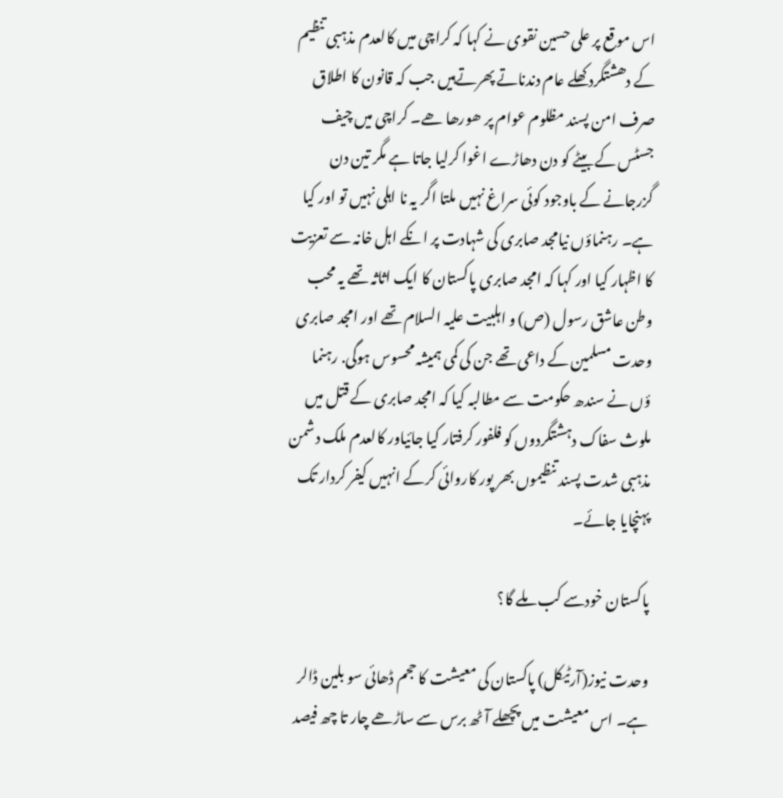اس موقع پر علی حسین نقوی نے کہا کہ کراچی میں کالعدم مذہبی تنظیم کے دھشتگرد کھلے عام دندناتے پھرتےہیں جب کہ قانون کا اطلاق صرف امن پسند مظلوم عوام پر ھورھا ھے۔ کراچی میں چیف جسٹس کے بیٹے کو دن دھاڑے اغوا کرلیا جاتا ہے مگر تین دن گزرجانے کے باوجود کوئی سراغ نہیں ملتا اگر یہ نا اہلی نہیں تو اور کیا ہے۔ رہنماؤں نیامجد صابری کی شہادت پر انکے اہل خانہ سے تعزیت کا اظہار کیا اور کہا کہ امجد صابری پاکستان کا ایک اثاثہ تھے یہ محب وطن عاشق رسول (ص) و اہلبیت علیہ السلام تھے اور امجد صابری وحدت مسلمین کے داعی تھے جن کی کمی ہمیشہ محسوس ہوگی. رہنما ؤں نے سندھ حکومت سے مطالبہ کیا کہ امجد صابری کے قتل میں ملوث سفاک دہشتگردوں کو فلفور کرفتار کیا جائیاور کالعدم ملک دشمن مذہبی شدت پسند تنظیموں بھر پور کاروائی کرکے انہیں کیفر کردار تک پہنچایا جائے۔

پاکستان خودسے کب ملے گا؟

وحدت نیوز(آرٹیکل) پاکستان کی معیشت کا حجم ڈھائی سو بلین ڈالر ہے۔ اس معیشت میں پچھلے آٹھ برس سے ساڑھے چار تا چھ فیصد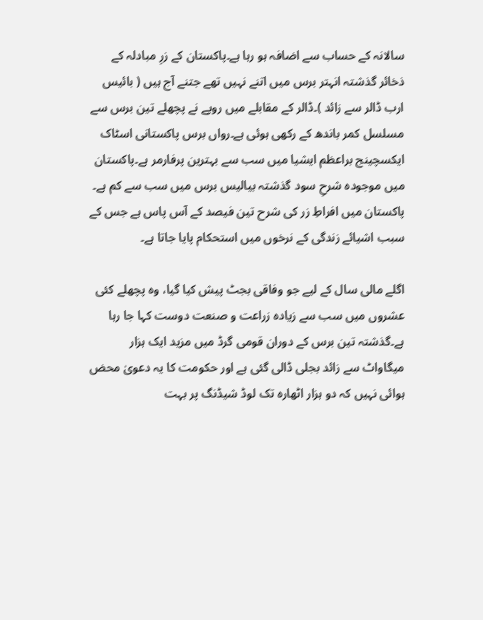سالانہ کے حساب سے اضافہ ہو رہا ہے۔پاکستان کے زرِ مبادلہ کے ذخائر گذشتہ انہتر برس میں اتنے نہیں تھے جتنے آج ہیں ( بائیس ارب ڈالر سے زائد )۔ڈالر کے مقابلے میں روپے نے پچھلے تین برس سے مسلسل کمر باندھ کے رکھی ہوئی ہے۔رواں برس پاکستانی اسٹاک ایکسچینج براعظم ایشیا میں سب سے بہترین پرفارمر ہے۔پاکستان میں موجودہ شرحِ سود گذشتہ بیالیس برس میں سب سے کم ہے۔ پاکستان میں افراطِ زر کی شرح تین فیصد کے آس پاس ہے جس کے سبب اشیائے زندگی کے نرخوں میں استحکام پایا جاتا ہے۔

اگلے مالی سال کے لیے جو وفاقی بجٹ پیش کیا گیا، وہ پچھلے کئی عشروں میں سب سے زیادہ زراعت و صنعت دوست کہا جا رہا ہے۔گذشتہ تین برس کے دوران قومی گرڈ میں مزید ایک ہزار میگاواٹ سے زائد بجلی ڈالی گئی ہے اور حکومت کا یہ دعویٰ محض ہوائی نہیں کہ دو ہزار اٹھارہ تک لوڈ شیڈنگ پر بہت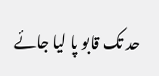حد تک قابو پا لیا جائے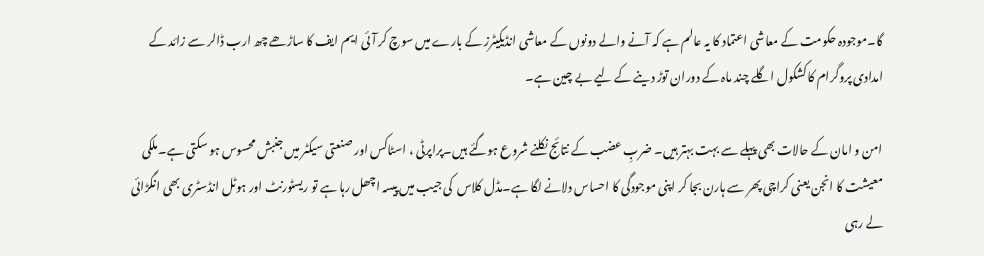گا۔موجودہ حکومت کے معاشی اعتماد کا یہ عالم ہے کہ آنے والے دونوں کے معاشی انڈیکیٹرز کے بارے میں سوچ کر آئی ایم ایف کا ساڑھے چھ ارب ڈالر سے زائد کے امدادی پروگرام کا کشکول اگلے چند ماہ کے دوران توڑ دینے کے لیے بے چین ہے۔

امن و امان کے حالات بھی پہلے سے بہت بہتر ہیں۔ ضربِ عضب کے نتائج نکلنے شروع ہوگئے ہیں۔پراپرٹی ، اسٹاکس اور صنعتی سیکٹر میں جنبش محسوس ہو سکتی ہے۔ملکی معیشت کا انجن یعنی کراچی پھر سے ہارن بجا کر اپنی موجودگی کا احساس دلانے لگا ہے۔مڈل کلاس  کی جیب میں پیسہ اچھل رہا ہے تو ریسٹورنٹ اور ہوٹل انڈسٹری بھی انگڑائی لے رہی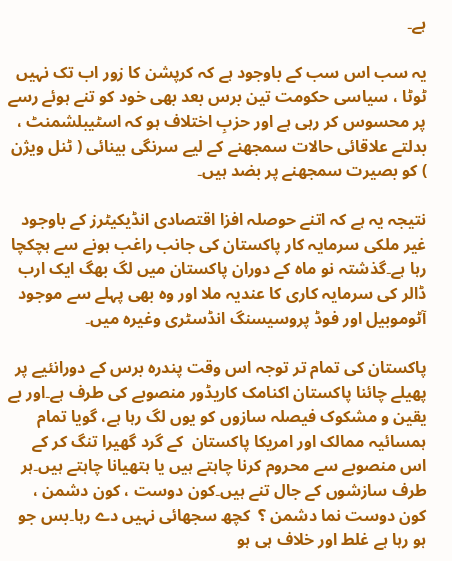ہے۔

یہ سب اس سب کے باوجود ہے کہ کرپشن کا زور اب تک نہیں ٹوٹا ، سیاسی حکومت تین برس بعد بھی خود کو تنے ہوئے رسے پر محسوس کر رہی ہے اور حزبِ اختلاف ہو کہ اسٹیبلشمنٹ ، بدلتے علاقائی حالات سمجھنے کے لیے سرنگی بینائی ( ٹنل ویژن ) کو بصیرت سمجھنے پر بضد ہیں۔

نتیجہ یہ ہے کہ اتنے حوصلہ افزا اقتصادی انڈیکیٹرز کے باوجود غیر ملکی سرمایہ کار پاکستان کی جانب راغب ہونے سے ہچکچا رہا ہے۔گذشتہ نو ماہ کے دوران پاکستان میں لگ بھگ ایک ارب ڈالر کی سرمایہ کاری کا عندیہ ملا اور وہ بھی پہلے سے موجود آٹوموبیل اور فوڈ پروسیسنگ انڈسٹری وغیرہ میں۔

پاکستان کی تمام تر توجہ اس وقت پندرہ برس کے دورانئیے پر پھیلے چائنا پاکستان اکنامک کاریڈور منصوبے کی طرف ہے۔اور بے یقین و مشکوک فیصلہ سازوں کو یوں لگ رہا ہے، گویا تمام ہمسائیہ ممالک اور امریکا پاکستان  کے گرد گھیرا تنگ کر کے اس منصوبے سے محروم کرنا چاہتے ہیں یا ہتھیانا چاہتے ہیں۔ہر طرف سازشوں کے جال تنے ہیں۔کون دوست ، کون دشمن ، کون دوست نما دشمن ؟  کچھ سجھائی نہیں دے رہا۔بس جو ہو رہا ہے غلط اور خلاف ہی ہو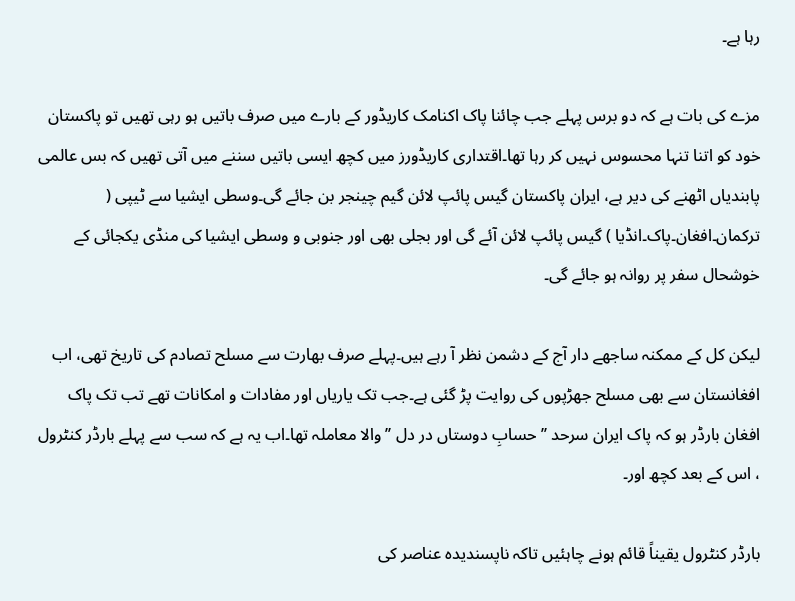رہا ہے۔

مزے کی بات ہے کہ دو برس پہلے جب چائنا پاک اکنامک کاریڈور کے بارے میں صرف باتیں ہو رہی تھیں تو پاکستان خود کو اتنا تنہا محسوس نہیں کر رہا تھا۔اقتداری کاریڈورز میں کچھ ایسی باتیں سننے میں آتی تھیں کہ بس عالمی پابندیاں اٹھنے کی دیر ہے، ایران پاکستان گیس پائپ لائن گیم چینجر بن جائے گی۔وسطی ایشیا سے ٹیپی ( ترکمان۔افغان۔پاک۔انڈیا ) گیس پائپ لائن آئے گی اور بجلی بھی اور جنوبی و وسطی ایشیا کی منڈی یکجائی کے خوشحال سفر پر روانہ ہو جائے گی۔

لیکن کل کے ممکنہ ساجھے دار آج کے دشمن نظر آ رہے ہیں۔پہلے صرف بھارت سے مسلح تصادم کی تاریخ تھی، اب افغانستان سے بھی مسلح جھڑپوں کی روایت پڑ گئی ہے۔جب تک یاریاں اور مفادات و امکانات تھے تب تک پاک افغان بارڈر ہو کہ پاک ایران سرحد ’’ حسابِ دوستاں در دل ’’ والا معاملہ تھا۔اب یہ ہے کہ سب سے پہلے بارڈر کنٹرول ، اس کے بعد کچھ اور۔

بارڈر کنٹرول یقیناً قائم ہونے چاہئیں تاکہ ناپسندیدہ عناصر کی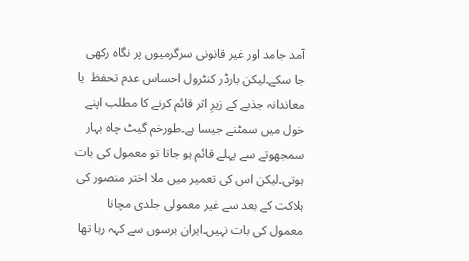آمد جامد اور غیر قانونی سرگرمیوں پر نگاہ رکھی جا سکے۔لیکن بارڈر کنٹرول احساس عدم تحفظ  یا معاندانہ جذبے کے زیرِ اثر قائم کرنے کا مطلب اپنے خول میں سمٹنے جیسا ہے۔طورخم گیٹ چاہ بہار سمجھوتے سے پہلے قائم ہو جاتا تو معمول کی بات ہوتی۔لیکن اس کی تعمیر میں ملا اختر منصور کی ہلاکت کے بعد سے غیر معمولی جلدی مچانا معمول کی بات نہیں۔ایران برسوں سے کہہ رہا تھا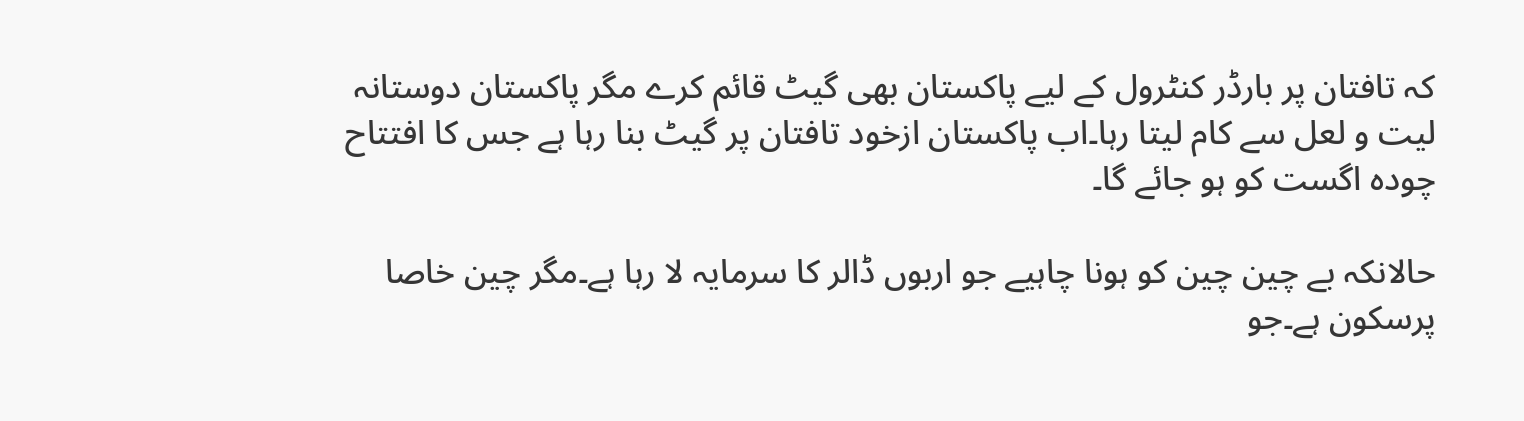کہ تافتان پر بارڈر کنٹرول کے لیے پاکستان بھی گیٹ قائم کرے مگر پاکستان دوستانہ لیت و لعل سے کام لیتا رہا۔اب پاکستان ازخود تافتان پر گیٹ بنا رہا ہے جس کا افتتاح چودہ اگست کو ہو جائے گا۔

حالانکہ بے چین چین کو ہونا چاہیے جو اربوں ڈالر کا سرمایہ لا رہا ہے۔مگر چین خاصا پرسکون ہے۔جو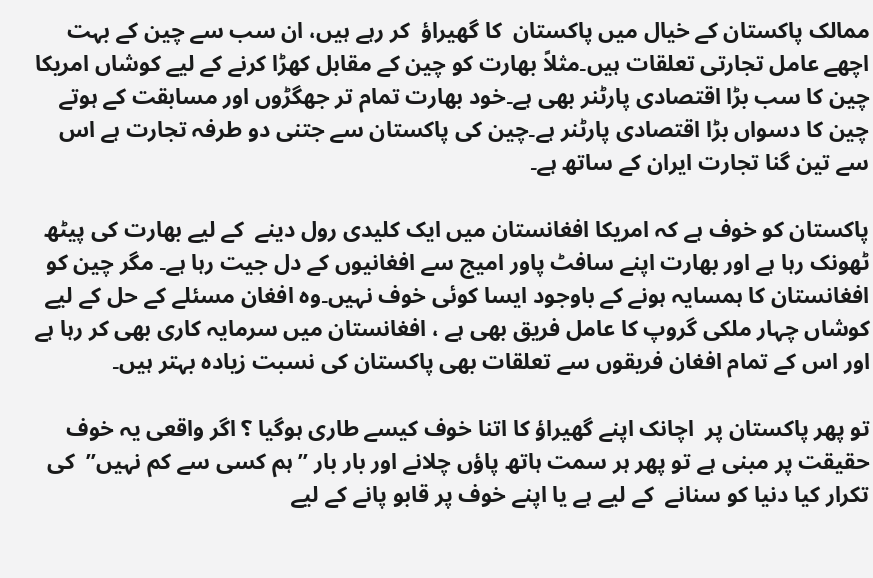ممالک پاکستان کے خیال میں پاکستان  کا گھیراؤ  کر رہے ہیں، ان سب سے چین کے بہت اچھے عامل تجارتی تعلقات ہیں۔مثلاً بھارت کو چین کے مقابل کھڑا کرنے کے لیے کوشاں امریکا چین کا سب بڑا اقتصادی پارٹنر بھی ہے۔خود بھارت تمام تر جھگڑوں اور مسابقت کے ہوتے چین کا دسواں بڑا اقتصادی پارٹنر ہے۔چین کی پاکستان سے جتنی دو طرفہ تجارت ہے اس سے تین گنا تجارت ایران کے ساتھ ہے۔

پاکستان کو خوف ہے کہ امریکا افغانستان میں ایک کلیدی رول دینے  کے لیے بھارت کی پیٹھ ٹھونک رہا ہے اور بھارت اپنے سافٹ پاور امیج سے افغانیوں کے دل جیت رہا ہے۔ مگر چین کو افغانستان کا ہمسایہ ہونے کے باوجود ایسا کوئی خوف نہیں۔وہ افغان مسئلے کے حل کے لیے کوشاں چہار ملکی گروپ کا عامل فریق بھی ہے ، افغانستان میں سرمایہ کاری بھی کر رہا ہے اور اس کے تمام افغان فریقوں سے تعلقات بھی پاکستان کی نسبت زیادہ بہتر ہیں۔

تو پھر پاکستان پر  اچانک اپنے گھیراؤ کا اتنا خوف کیسے طاری ہوگیا ؟ اگر واقعی یہ خوف حقیقت پر مبنی ہے تو پھر ہر سمت ہاتھ پاؤں چلانے اور بار بار ’’ہم کسی سے کم نہیں’’  کی تکرار کیا دنیا کو سنانے  کے لیے ہے یا اپنے خوف پر قابو پانے کے لیے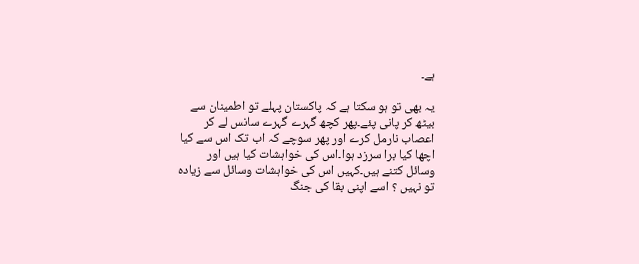ہے۔

یہ بھی تو ہو سکتا ہے کہ پاکستان پہلے تو اطمینان سے بیٹھ کر پانی پئے۔پھر کچھ گہرے گہرے سانس لے کر اعصاب نارمل کرے اور پھر سوچے کہ اب تک اس سے کیا اچھا کیا برا سرزد ہوا۔اس کی خواہشات کیا ہیں اور وسائل کتنے ہیں۔کہیں اس کی خواہشات وسائل سے زیادہ تو نہیں ؟ اسے اپنی بقا کی جنگ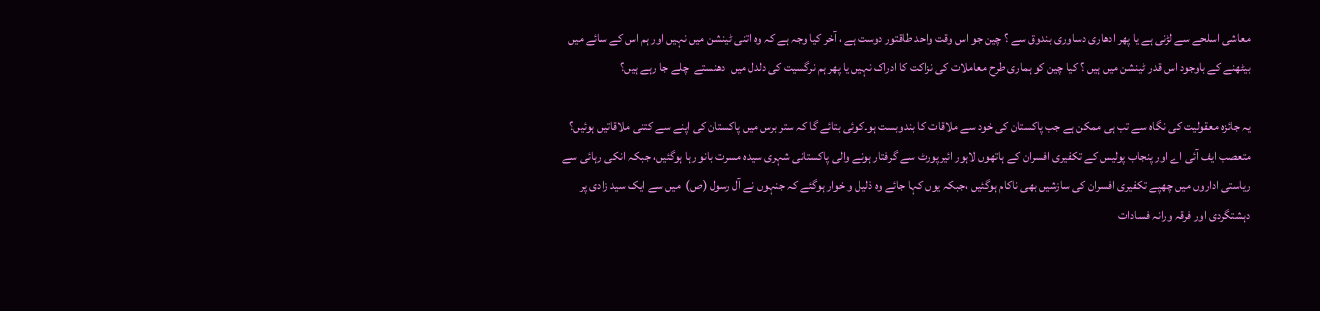معاشی اسلحے سے لڑنی ہے یا پھر ادھاری دساوری بندوق سے ؟ چین جو اس وقت واحد طاقتور دوست ہے ، آخر کیا وجہ ہے کہ وہ اتنی ٹینشن میں نہیں اور ہم اس کے سائے میں بیٹھنے کے باوجود اس قدر ٹینشن میں ہیں ؟ کیا چین کو ہماری طرح معاملات کی نزاکت کا ادراک نہیں یا پھر ہم نرگسیت کی دلدل میں  دھنستے  چلے جا رہے ہیں؟

یہ جائزہ معقولیت کی نگاہ سے تب ہی ممکن ہے جب پاکستان کی خود سے ملاقات کا بندوبست ہو۔کوئی بتائے گا کہ ستر برس میں پاکستان کی اپنے سے کتنی ملاقاتیں ہوئیں؟
متعصب ایف آئی اے اور پنجاب پولیس کے تکفیری افسران کے ہاتھوں لاہور ائیرپورٹ سے گرفتار ہونے والی پاکستانی شہری سیدہ مسرت بانو رہا ہوگئیں، جبکہ انکی رہائی سے ریاستی اداروں میں چھپے تکفیری افسران کی سازشیں بھی ناکام ہوگئیں ،جبکہ یوں کہا جائے وہ ذلیل و خوار ہوگئے کہ جنہوں نے آل رسول (ص)  میں سے ایک سید زادی پر دہشتگردی اور فرقہ ورانہ فسادات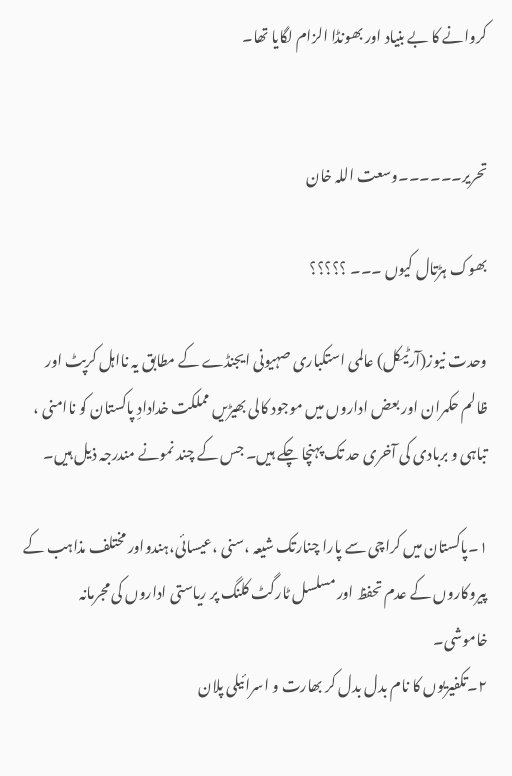کروانے کا بے بنیاد اور بھونڈا الزام لگایا تھا۔


تحریر۔۔۔۔۔۔وسعت اللہ خان

بھوک ہڑتال کیوں ۔۔۔ ؟؟؟؟؟

وحدت نیوز(آرٹیکل) عالمی استکباری صہیونی ایجنڈے کے مطابق یہ نااہل کرپٹ اور ظالم حکمران اور بعض اداروں میں موجود کالی بھیڑیں مملکت خدادادِ پاکستان کو ناامنی ، تباہی و بربادی کی آخری حد تک پہنچا چکے ہیں۔ جس کے چند نمونے مندرجہ ذیل ہیں۔

۱۔پاکستان میں کراچی سے پارا چنارتک شیعہ ،سنی ،عیسائی،ہندواور مختلف مذاہب کے پیروکاروں کے عدم تحفظ اور مسلسل ٹارگٹ کلنگ پر ریاستی اداروں کی مجرمانہ خاموشی۔
۲۔تکفیریوں کا نام بدل بدل کر بھارت و اسرائیلی پلان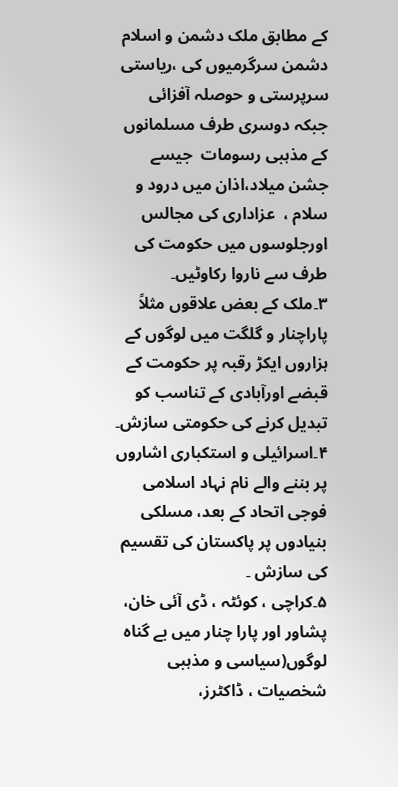کے مطابق ملک دشمن و اسلام دشمن سرگرمیوں کی ،ریاستی سرپرستی و حوصلہ آفزائی جبکہ دوسری طرف مسلمانوں کے مذہبی رسومات  جیسے جشن میلاد،اذان میں درود و سلام ،  عزاداری کی مجالس اورجلوسوں میں حکومت کی طرف سے ناروا رکاوٹیں۔
۳۔ملک کے بعض علاقوں مثلاً پاراچنار و گلگت میں لوگوں کے ہزاروں ایکڑ رقبہ پر حکومت کے قبضے اورآبادی کے تناسب کو تبدیل کرنے کی حکومتی سازش۔
۴۔اسرائیلی و استکباری اشاروں پر بننے والے نام نہاد اسلامی فوجی اتحاد کے بعد، مسلکی بنیادوں پر پاکستان کی تقسیم کی سازش ۔
۵۔کراچی ، کوئٹہ ، ڈی آئی خان، پشاور اور پارا چنار میں بے گناہ لوگوں(سیاسی و مذہبی شخصیات ، ڈاکٹرز،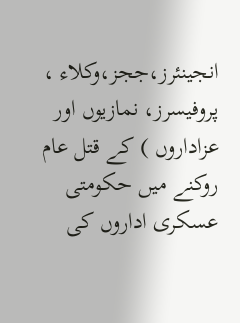انجینئرز،ججز،وکلاء ، پروفیسرز، نمازیوں اور عزاداروں ) کے قتل عام روکنے میں حکومتی عسکری اداروں کی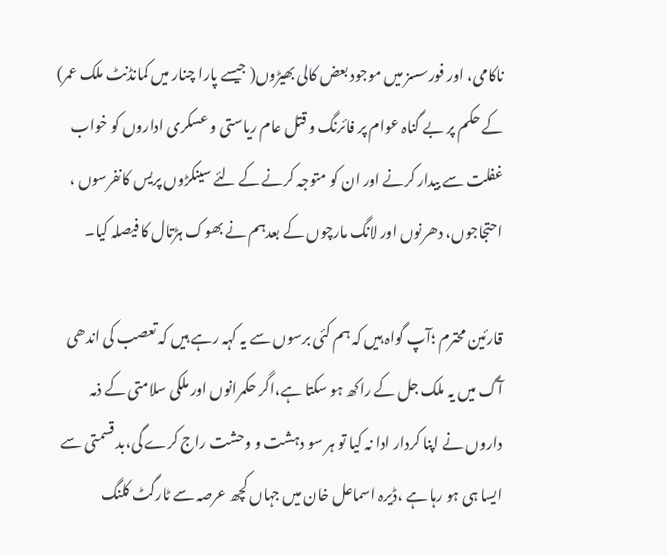ناکامی، اور فورسسز میں موجود بعض کالی بھیڑوں( جیسے پارا چنار میں کمانڈنٹ ملک عمر) کے حکم پر بے گناہ عوام پر فائرنگ و قتل عام ریاستی و عسکری اداروں کو خواب غفلت سے بیدار کرنے اور ان کو متوجہ کرنے کے لئے سینکڑوں پریس کانفرسوں ، احتجاجوں، دھرنوں اور لانگ مارچوں کے بعدہم نے بھوک ہڑتال کا فیصلہ کیا۔

قارئین محترم ؛آپ گواہ ہیں کہ ہم کئی برسوں سے یہ کہہ رہے ہیں کہ تعصب کی اندھی آگ میں یہ ملک جل کے راکھ ہو سکتا ہے،اگر حکمرانوں اور ملکی سلامتی کے ذمہ داروں نے اپنا کردار ادا نہ کیا تو ہر سو دہشت و وحشت راج کرے گی،بد قسمتی سے ایسا ہی ہو رہا ہے ،ڈیرہ اسماعل خان میں جہاں کچھ عرصہ سے ٹارگٹ کلنگ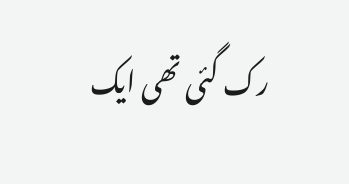رک گئی تھی ایک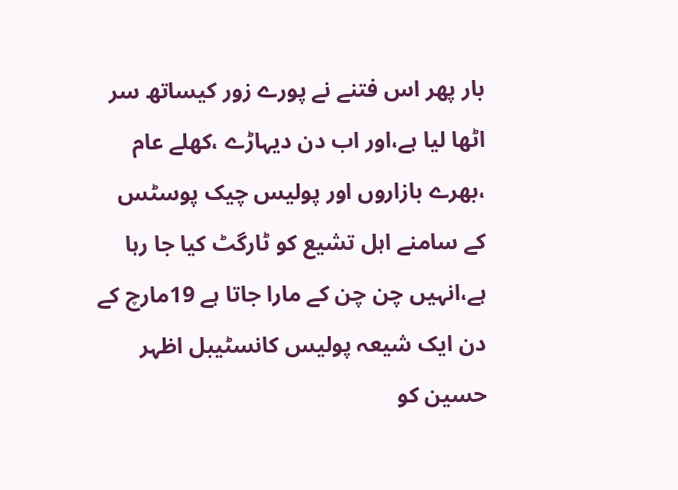بار پھر اس فتنے نے پورے زور کیساتھ سر اٹھا لیا ہے،اور اب دن دیہاڑے ،کھلے عام ،بھرے بازاروں اور پولیس چیک پوسٹس کے سامنے اہل تشیع کو ٹارگٹ کیا جا رہا ہے،انہیں چن چن کے مارا جاتا ہے 19مارچ کے دن ایک شیعہ پولیس کانسٹیبل اظہر حسین کو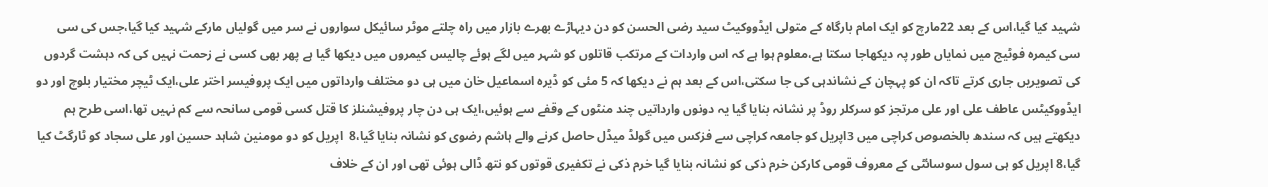شہید کیا گیا،اس کے بعد 22مارچ کو ایک امام بارگاہ کے متولی ایڈووکیٹ سید رضی الحسن کو دن دیہاڑے بھرے بازار میں راہ چلتے موٹر سائیکل سواروں نے سر میں گولیاں مارکے شہید کیا گیا،جس کی سی سی کیمرہ فوٹیج میں نمایاں طور پہ دیکھاجا سکتا ہے،معلوم ہوا ہے کہ اس واردات کے مرتکب قاتلوں کو شہر میں لگے ہوئے چالیس کیمروں میں دیکھا گیا ہے پھر بھی کسی نے زحمت نہیں کی کہ دہشت گردوں کی تصویریں جاری کرتے تاکہ ان کو پہچان کے نشاندہی کی جا سکتی،اس کے بعد ہم نے دیکھا کہ 5 مئی کو ڈیرہ اسماعیل خان میں ہی دو مختلف وارداتوں میں ایک پروفیسر اختر علی،ایک ٹیچر مختیار بلوچ اور دو ایڈووکیٹس عاطف علی اور علی مرتجز کو سرکلر روڈ پر نشانہ بنایا گیا یہ دونوں وارداتیں چند منٹوں کے وقفے سے ہوئیں،ایک ہی دن چار پروفیشنلز کا قتل کسی قومی سانحہ سے کم نہیں تھا،اسی طرح ہم دیکھتے ہیں کہ سندھ بالخصوص کراچی میں 3اپریل کو جامعہ کراچی سے فزکس میں گولڈ میڈل حاصل کرنے والے ہاشم رضوی کو نشانہ بنایا گیا،8  اپریل کو دو مومنین شاہد حسین اور علی سجاد کو ٹارگٹ کیا گیا،8 اپریل کو ہی سول سوسائٹی کے معروف قومی کارکن خرم ذکی کو نشانہ بنایا گیا خرم ذکی نے تکفیری قوتوں کو نتھ ڈالی ہوئی تھی اور ان کے خلاف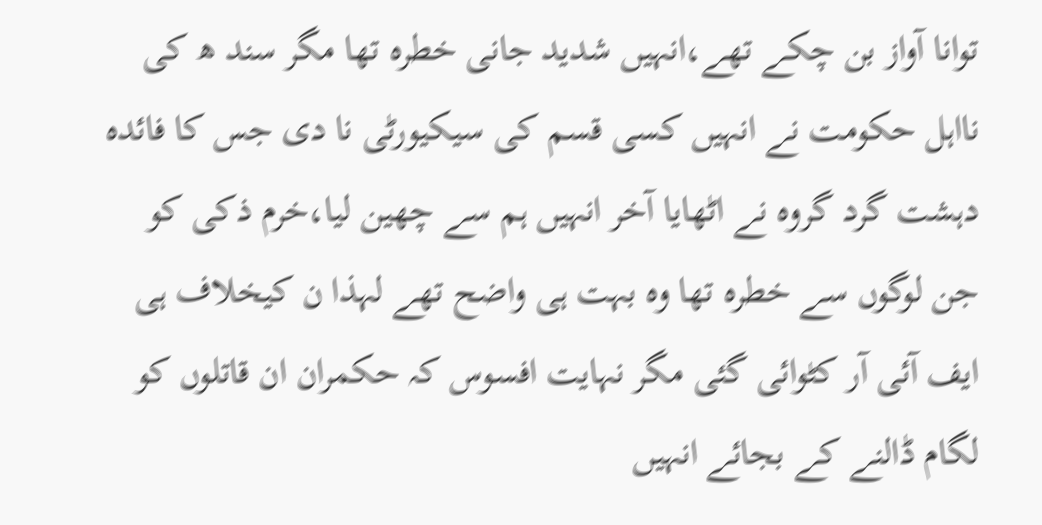توانا آواز بن چکے تھے،انہیں شدید جانی خطرہ تھا مگر سند ھ کی نااہل حکومت نے انہیں کسی قسم کی سیکیورٹی نا دی جس کا فائدہ دہشت گرد گروہ نے اٹھایا آخر انہیں ہم سے چھین لیا،خرم ذکی کو جن لوگوں سے خطرہ تھا وہ بہت ہی واضح تھے لہذا ن کیخلاف ہی ایف آئی آر کٹوائی گئی مگر نہایت افسوس کہ حکمران ان قاتلوں کو لگام ڈالنے کے بجائے انہیں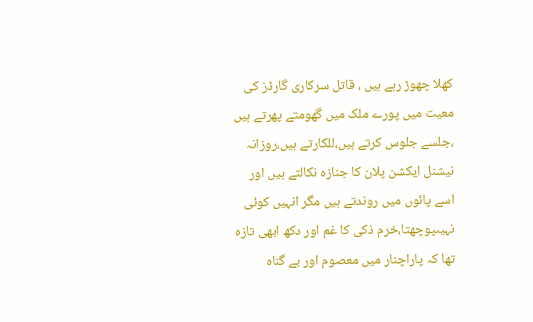کھلا چھوڑ رہے ہیں ، قاتل سرکاری گارڈز کی معیت میں پورے ملک میں گھومتے پھرتے ہیں ،جلسے جلوس کرتے ہیں،للکارتے ہیں،روزانہ نیشنل ایکشن پلان کا جنازہ نکالتے ہیں اور اسے پائوں میں روندتے ہیں مگر انہیں کوئی نہیںپوچھتا،خرم ذکی کا غم اور دکھ ابھی تازہ تھا کہ پاراچنار میں معصوم اور بے گناہ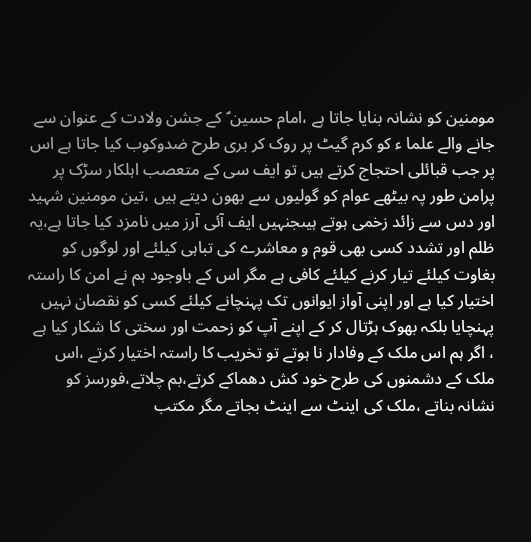مومنین کو نشانہ بنایا جاتا ہے ،امام حسین ؑ کے جشن ولادت کے عنوان سے جانے والے علما ء کو کرم گیٹ پر روک کر بری طرح ضدوکوب کیا جاتا ہے اس پر جب قبائلی احتجاج کرتے ہیں تو ایف سی کے متعصب اہلکار سڑک پر پرامن طور پہ بیٹھے عوام کو گولیوں سے بھون دیتے ہیں ،تین مومنین شہید اور دس سے زائد زخمی ہوتے ہیںجنہیں ایف آئی آرز میں نامزد کیا جاتا ہے،یہ ظلم اور تشدد کسی بھی قوم و معاشرے کی تباہی کیلئے اور لوگوں کو بغاوت کیلئے تیار کرنے کیلئے کافی ہے مگر اس کے باوجود ہم نے امن کا راستہ اختیار کیا ہے اور اپنی آواز ایوانوں تک پہنچانے کیلئے کسی کو نقصان نہیں پہنچایا بلکہ بھوک ہڑتال کر کے اپنے آپ کو زحمت اور سختی کا شکار کیا ہے ، اگر ہم اس ملک کے وفادار نا ہوتے تو تخریب کا راستہ اختیار کرتے ،اس ملک کے دشمنوں کی طرح خود کش دھماکے کرتے،بم چلاتے،فورسز کو نشانہ بناتے ،ملک کی اینٹ سے اینٹ بجاتے مگر مکتب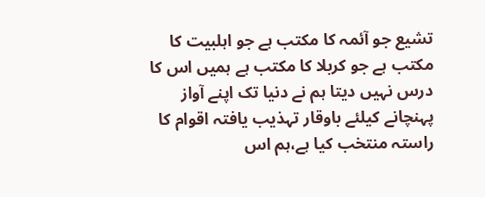تشیع جو آئمہ کا مکتب ہے جو اہلبیت کا مکتب ہے جو کربلا کا مکتب ہے ہمیں اس کا درس نہیں دیتا ہم نے دنیا تک اپنے آواز پہنچانے کیلئے باوقار تہذیب یافتہ اقوام کا راستہ منتخب کیا ہے،ہم اس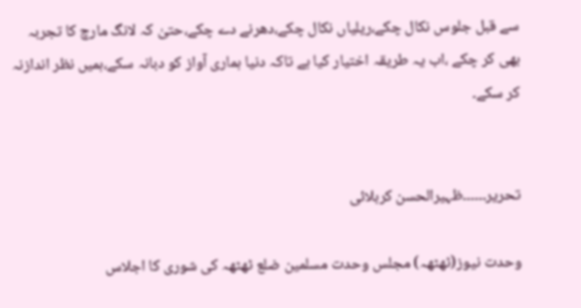سے قبل جلوس نکال چکے،ریلیاں نکال چکے،دھرنے دے چکے،حتیٰ کہ لانگ مارچ کا تجربہ بھی کر چکے ،اب یہ طریقہ اختیار کیا ہے تاکہ دنیا ہماری آواز کو دبانہ سکے،ہمیں نظر اندازنہ کر سکے۔


تحریر۔۔۔۔۔۔ظہیرالحسن کربلائی

وحدت نیوز(ٹھٹھہ) مجلس وحدت مسلمین ضلع ٹھٹھہ کی شوری کا اجلاس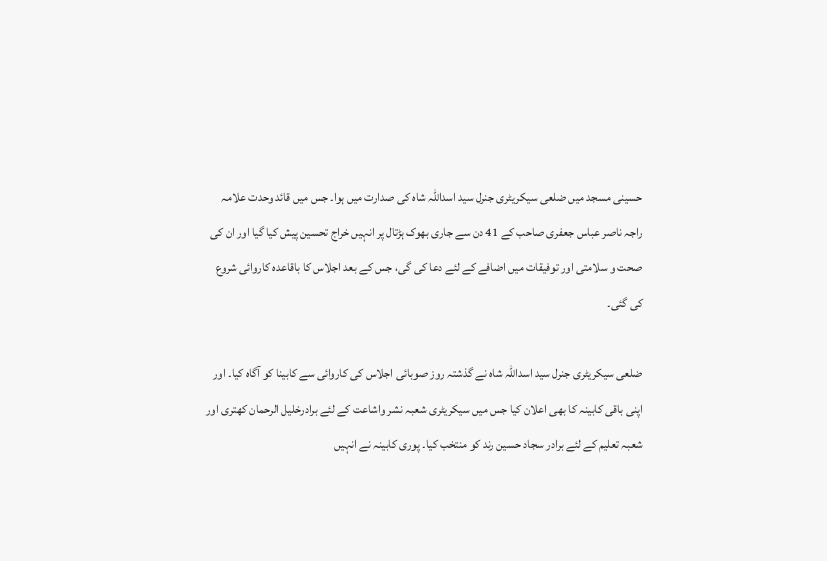حسینی مسجد میں ضلعی سیکریٹری جنرل سید اسداللہ شاہ کی صدارت میں ہوا۔ جس میں قائد وحدت علامہ راجہ ناصر عباس جعفری صاحب کے 41 دن سے جاری بھوک ہڑتال پر انہیں خراج تحسین پیش کیا گیا اور ان کی صحت و سلامتی اور توفیقات میں اضافے کے لئے دعا کی گی، جس کے بعد اجلاس کا باقاعدہ کاروائی شروع کی گئی۔

ضلعی سیکریٹری جنرل سید اسداللہ شاہ نے گذشتہ روز صوبائی اجلاس کی کاروائی سے کابینا کو آگاہ کیا۔ اور اپنی باقی کابینہ کا بھی اعلان کیا جس میں سیکریٹری شعبہ نشر واشاعت کے لئے برادرخلیل الرحمان کھتری اور شعبہ تعلیم کے لئے برادر سجاد حسین رند کو منتخب کیا۔ پوری کابینہ نے انہیں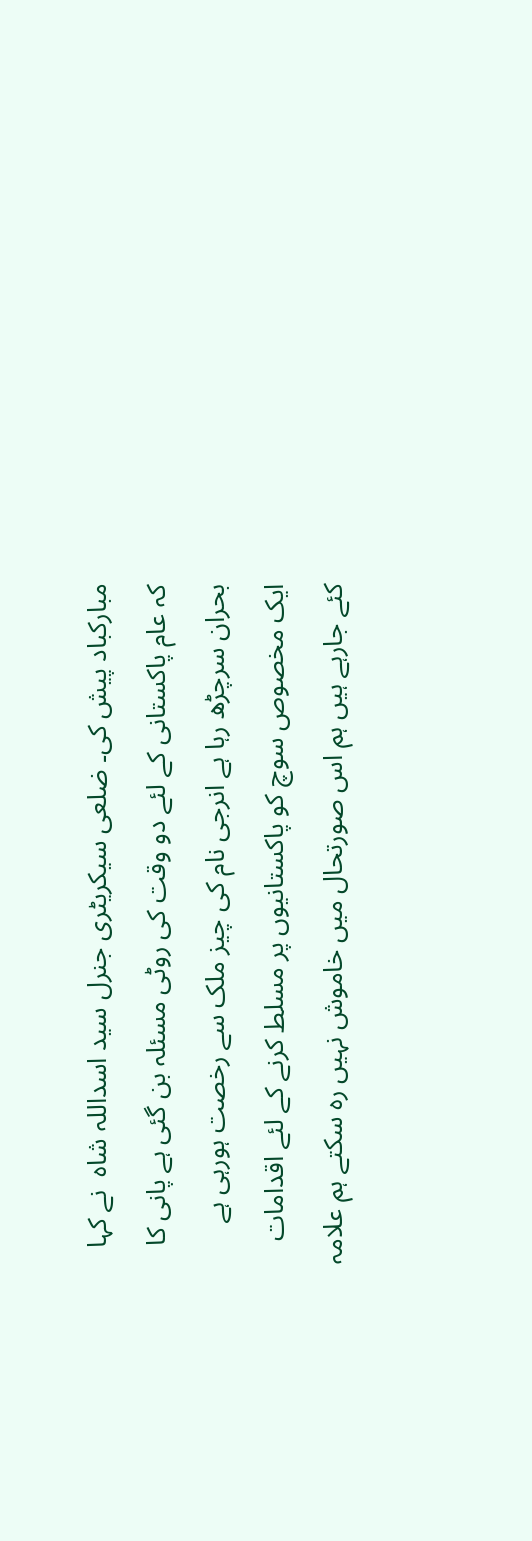مبارکباد پیش کی۔ ضلعی سیکریٹری جنرل سید اسداللہ شاہ  نے کہا کہ عام پاکستانی کے لئے دو وقت کی روٹی مسئلہ بن گئی ہے پانی کا بحران سرچڑھ رہا ہے انرجی نام کی چیز ملک سے رخصت ہورہی ہے ایک مخصوص سوچ کو پاکستانیوں پر مسلط کرنے کے لئے اقدامات کئے جارہے ہیں ہم اس صورتحال میں خاموش نہیں رہ سکتے ہم علامہ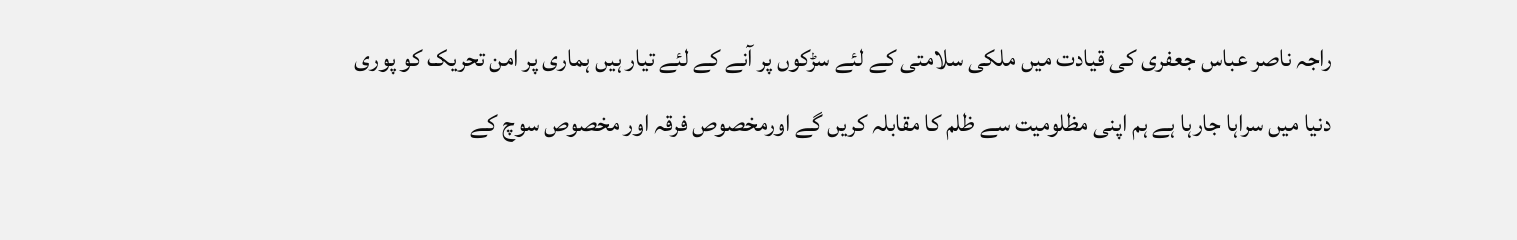راجہ ناصر عباس جعفری کی قیادت میں ملکی سلامتی کے لئے سڑکوں پر آنے کے لئے تیار ہیں ہماری پر امن تحریک کو پوری دنیا میں سراہا جارہا ہے ہم اپنی مظلومیت سے ظلم کا مقابلہ کریں گے اورمخصوص فرقہ اور مخصوص سوچ کے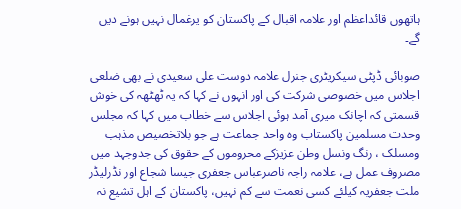ہاتھوں قائداعظم اور علامہ اقبال کے پاکستان کو یرغمال نہیں ہونے دیں گے۔

صوبائی ڈپٹی سیکریٹری جنرل علامہ دوست علی سعیدی نے بھی ضلعی اجلاس میں خصوصی شرکت کی اور انہوں نے کہا کہ یہ ٹھٹھہ کی خوش قسمتی کہ اچانک میری آمد ہوئی اجلاس سے خطاب میں کہا کہ مجلس وحدت مسلمین پاکستاب وہ واحد جماعت ہے جو بلاتخصیص مذہب ومسلک ، رنگ ونسل وطن عزیزکے محروموں کے حقوق کی جدوجہد میں مصروف عمل ہے، علامہ راجہ ناصرعباس جعفری جیسا شجاع اور نڈرلیڈر ملت جعفریہ کیلئے کسی نعمت سے کم نہیں، پاکستان کے اہل تشیع نہ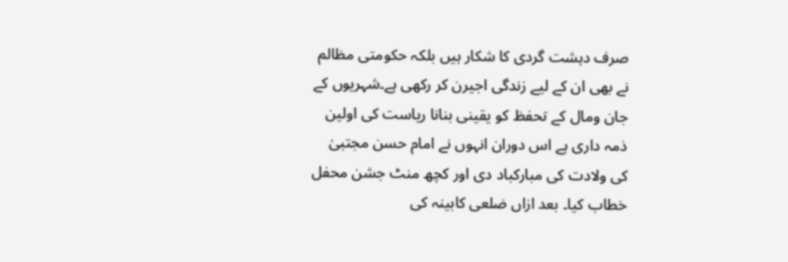صرف دہشت گردی کا شکار ہیں بلکہ حکومتی مظالم نے بھی ان کے لیے زندگی اجیرن کر رکھی ہے۔شہریوں کے جان ومال کے تحفظ کو یقینی بنانا ریاست کی اولین ذمہ داری ہے اس دوران انہوں نے امام حسن مجتبیٰ کی ولادت کی مبارکباد دی اور کچھ منٹ جشن محفل خطاب کیا۔ بعد ازاں ضلعی کابینہ کی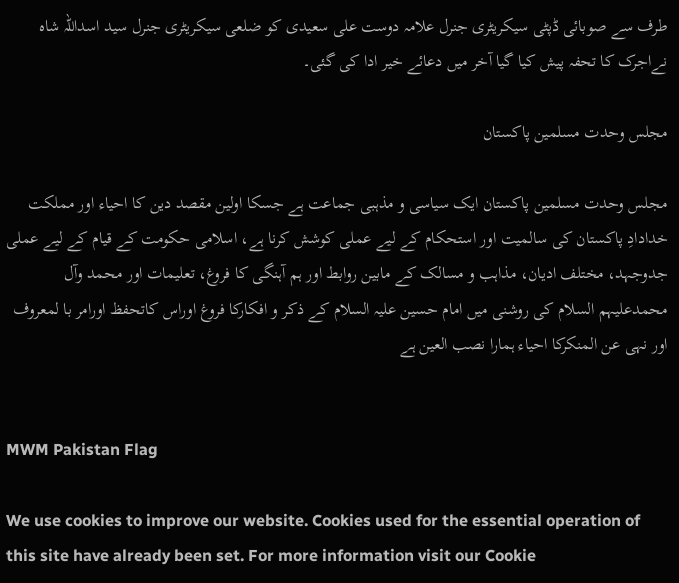طرف سے صوبائی ڈپٹی سیکریٹری جنرل علامہ دوست علی سعیدی کو ضلعی سیکریٹری جنرل سید اسداللہ شاہ نےاجرک کا تحفہ پیش کیا گیا آخر میں دعائے خیر ادا کی گئی۔

مجلس وحدت مسلمین پاکستان

مجلس وحدت مسلمین پاکستان ایک سیاسی و مذہبی جماعت ہے جسکا اولین مقصد دین کا احیاء اور مملکت خدادادِ پاکستان کی سالمیت اور استحکام کے لیے عملی کوشش کرنا ہے، اسلامی حکومت کے قیام کے لیے عملی جدوجہد، مختلف ادیان، مذاہب و مسالک کے مابین روابط اور ہم آہنگی کا فروغ، تعلیمات اور محمد وآل محمدعلیہم السلام کی روشنی میں امام حسین علیہ السلام کے ذکر و افکارکا فروغ اوراس کاتحفظ اورامر با لمعروف اور نہی عن المنکرکا احیاء ہمارا نصب العین ہے


MWM Pakistan Flag

We use cookies to improve our website. Cookies used for the essential operation of this site have already been set. For more information visit our Cookie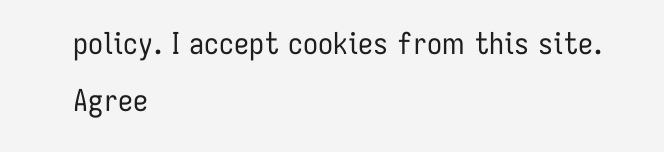policy. I accept cookies from this site. Agree